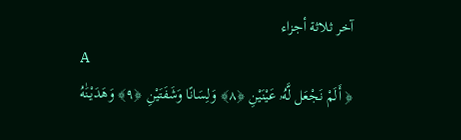آخر ثلاثة أجزاء
A
﴿ أَلَمْ نَجْعَل لَّهُۥ عَيْنَيْنِ ﴿٨﴾ وَلِسَانًا وَشَفَتَيْنِ ﴿٩﴾ وَهَدَيْنَٰهُ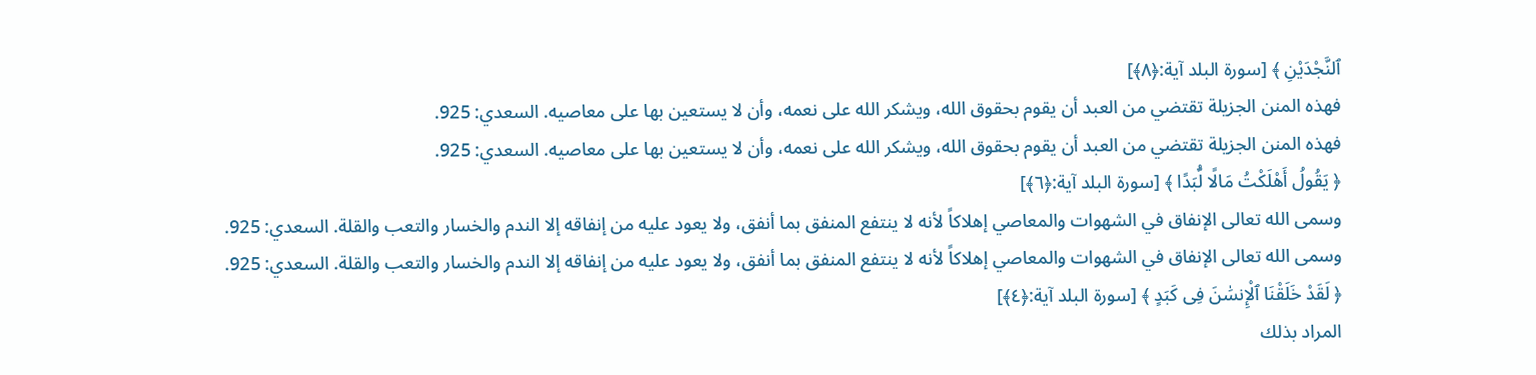ٱلنَّجْدَيْنِ ﴾ [سورة البلد آية:﴿٨﴾]
فهذه المنن الجزيلة تقتضي من العبد أن يقوم بحقوق الله، ويشكر الله على نعمه، وأن لا يستعين بها على معاصيه. السعدي: 925.
فهذه المنن الجزيلة تقتضي من العبد أن يقوم بحقوق الله، ويشكر الله على نعمه، وأن لا يستعين بها على معاصيه. السعدي: 925.
﴿ يَقُولُ أَهْلَكْتُ مَالًا لُّبَدًا ﴾ [سورة البلد آية:﴿٦﴾]
وسمى الله تعالى الإنفاق في الشهوات والمعاصي إهلاكاً لأنه لا ينتفع المنفق بما أنفق، ولا يعود عليه من إنفاقه إلا الندم والخسار والتعب والقلة. السعدي: 925.
وسمى الله تعالى الإنفاق في الشهوات والمعاصي إهلاكاً لأنه لا ينتفع المنفق بما أنفق، ولا يعود عليه من إنفاقه إلا الندم والخسار والتعب والقلة. السعدي: 925.
﴿ لَقَدْ خَلَقْنَا ٱلْإِنسَٰنَ فِى كَبَدٍ ﴾ [سورة البلد آية:﴿٤﴾]
المراد بذلك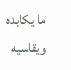ما يكابده ويقاسيه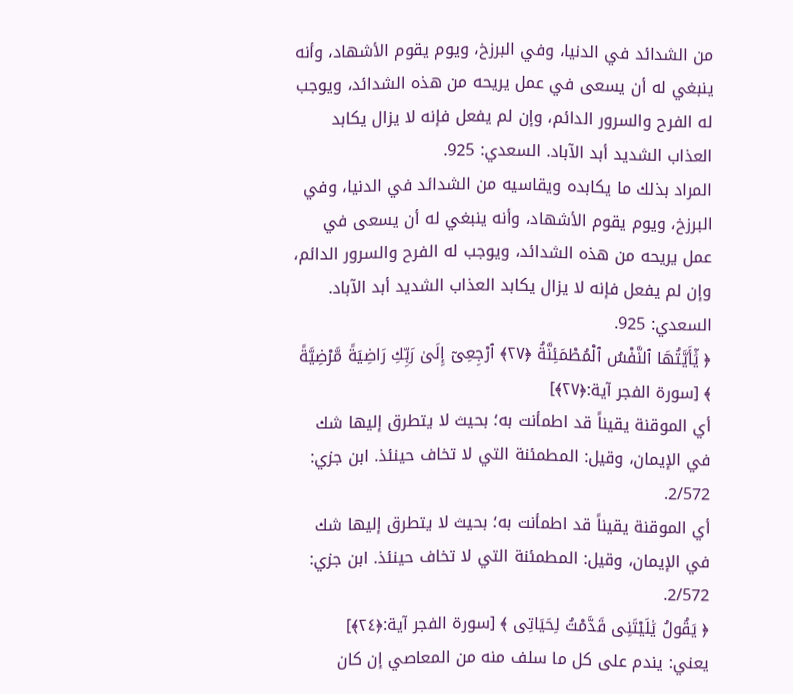من الشدائد في الدنيا، وفي البرزخ، ويوم يقوم الأشهاد، وأنه ينبغي له أن يسعى في عمل يريحه من هذه الشدائد، ويوجب له الفرح والسرور الدائم، وإن لم يفعل فإنه لا يزال يكابد العذاب الشديد أبد الآباد. السعدي: 925.
المراد بذلك ما يكابده ويقاسيه من الشدائد في الدنيا، وفي البرزخ، ويوم يقوم الأشهاد، وأنه ينبغي له أن يسعى في عمل يريحه من هذه الشدائد، ويوجب له الفرح والسرور الدائم، وإن لم يفعل فإنه لا يزال يكابد العذاب الشديد أبد الآباد. السعدي: 925.
﴿ يَٰٓأَيَّتُهَا ٱلنَّفْسُ ٱلْمُطْمَئِنَّةُ ﴿٢٧﴾ ٱرْجِعِىٓ إِلَىٰ رَبِّكِ رَاضِيَةً مَّرْضِيَّةً ﴾ [سورة الفجر آية:﴿٢٧﴾]
أي الموقنة يقيناً قد اطمأنت به؛ بحيث لا يتطرق إليها شك في الإيمان، وقيل: المطمئنة التي لا تخاف حينئذ. ابن جزي: 2/572.
أي الموقنة يقيناً قد اطمأنت به؛ بحيث لا يتطرق إليها شك في الإيمان، وقيل: المطمئنة التي لا تخاف حينئذ. ابن جزي: 2/572.
﴿ يَقُولُ يَٰلَيْتَنِى قَدَّمْتُ لِحَيَاتِى ﴾ [سورة الفجر آية:﴿٢٤﴾]
يعني: يندم على كل ما سلف منه من المعاصي إن كان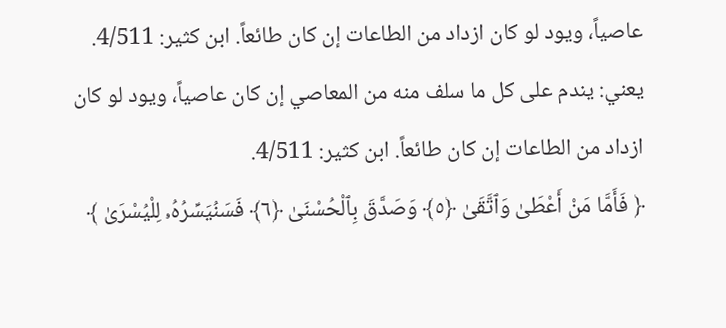عاصياً، ويود لو كان ازداد من الطاعات إن كان طائعاً. ابن كثير: 4/511.
يعني: يندم على كل ما سلف منه من المعاصي إن كان عاصياً، ويود لو كان ازداد من الطاعات إن كان طائعاً. ابن كثير: 4/511.
﴿ فَأَمَّا مَنْ أَعْطَىٰ وَٱتَّقَىٰ ﴿٥﴾ وَصَدَّقَ بِٱلْحُسْنَىٰ ﴿٦﴾ فَسَنُيَسِّرُهُۥ لِلْيُسْرَىٰ ﴾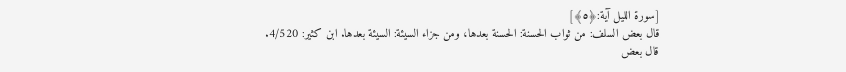[سورة الليل آية:﴿٥﴾]
قال بعض السلف: من ثواب الحسنة: الحسنة بعدها، ومن جزاء السيئة: السيئة بعدها. ابن كثير: 4/520.
قال بعض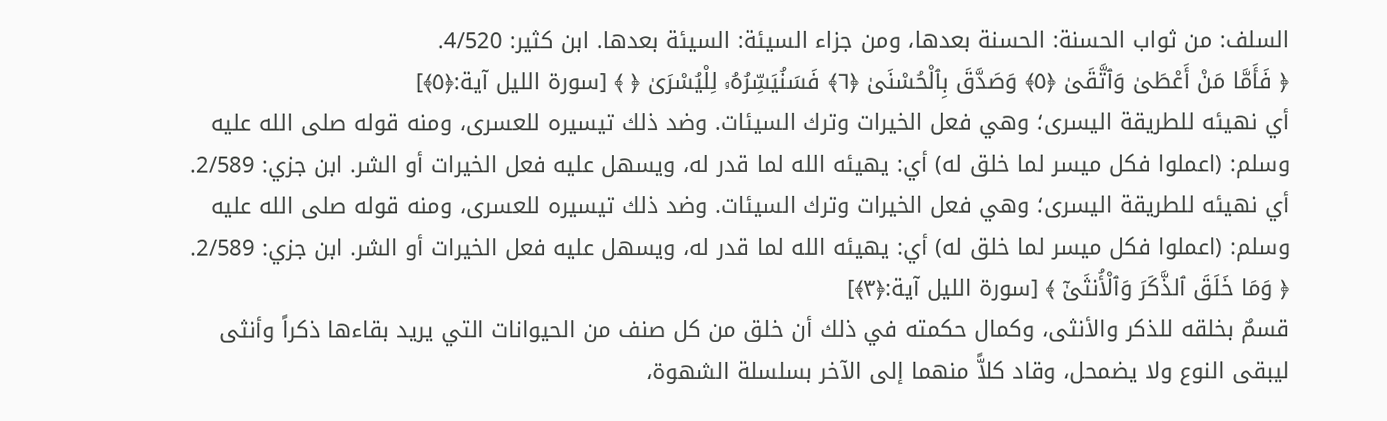السلف: من ثواب الحسنة: الحسنة بعدها، ومن جزاء السيئة: السيئة بعدها. ابن كثير: 4/520.
﴿ فَأَمَّا مَنْ أَعْطَىٰ وَٱتَّقَىٰ ﴿٥﴾ وَصَدَّقَ بِٱلْحُسْنَىٰ ﴿٦﴾ فَسَنُيَسِّرُهُۥ لِلْيُسْرَىٰ ﴿ ﴾ [سورة الليل آية:﴿٥﴾]
أي نهيئه للطريقة اليسرى؛ وهي فعل الخيرات وترك السيئات. وضد ذلك تيسيره للعسرى، ومنه قوله صلى الله عليه وسلم: (اعملوا فكل ميسر لما خلق له) أي: يهيئه الله لما قدر له، ويسهل عليه فعل الخيرات أو الشر. ابن جزي: 2/589.
أي نهيئه للطريقة اليسرى؛ وهي فعل الخيرات وترك السيئات. وضد ذلك تيسيره للعسرى، ومنه قوله صلى الله عليه وسلم: (اعملوا فكل ميسر لما خلق له) أي: يهيئه الله لما قدر له، ويسهل عليه فعل الخيرات أو الشر. ابن جزي: 2/589.
﴿ وَمَا خَلَقَ ٱلذَّكَرَ وَٱلْأُنثَىٰٓ ﴾ [سورة الليل آية:﴿٣﴾]
قسمٌ بخلقه للذكر والأنثى، وكمال حكمته في ذلك أن خلق من كل صنف من الحيوانات التي يريد بقاءها ذكراً وأنثى ليبقى النوع ولا يضمحل، وقاد كلاًّ منهما إلى الآخر بسلسلة الشهوة،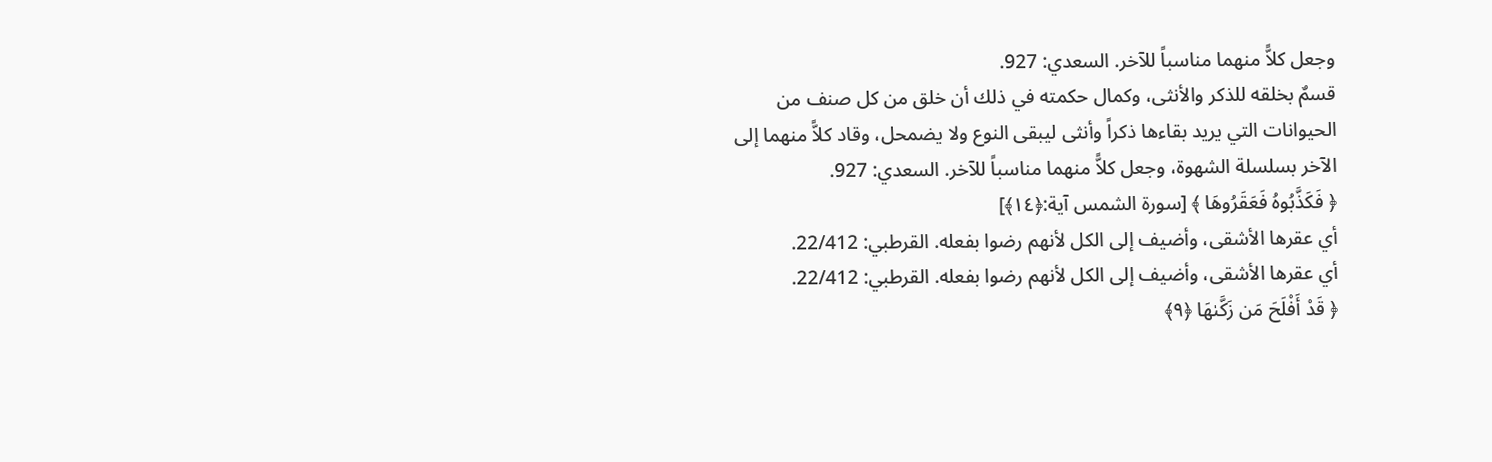وجعل كلاًّ منهما مناسباً للآخر. السعدي: 927.
قسمٌ بخلقه للذكر والأنثى، وكمال حكمته في ذلك أن خلق من كل صنف من الحيوانات التي يريد بقاءها ذكراً وأنثى ليبقى النوع ولا يضمحل، وقاد كلاًّ منهما إلى الآخر بسلسلة الشهوة، وجعل كلاًّ منهما مناسباً للآخر. السعدي: 927.
﴿ فَكَذَّبُوهُ فَعَقَرُوهَا ﴾ [سورة الشمس آية:﴿١٤﴾]
أي عقرها الأشقى، وأضيف إلى الكل لأنهم رضوا بفعله. القرطبي: 22/412.
أي عقرها الأشقى، وأضيف إلى الكل لأنهم رضوا بفعله. القرطبي: 22/412.
﴿ قَدْ أَفْلَحَ مَن زَكَّىٰهَا ﴿٩﴾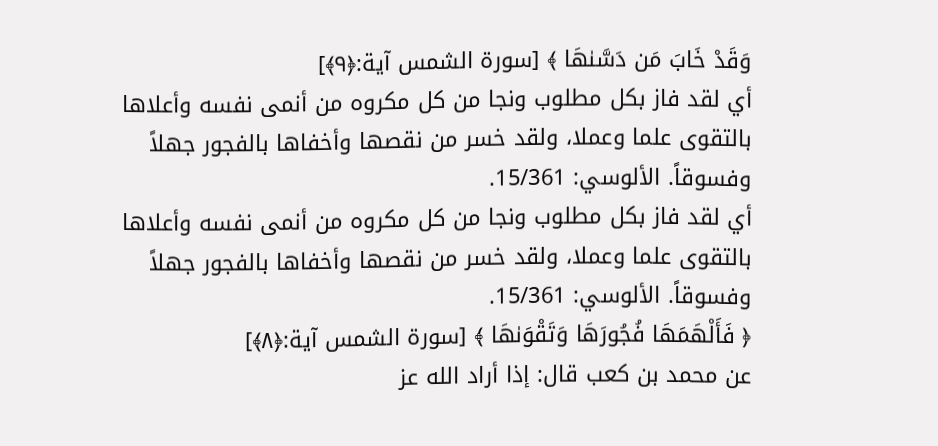وَقَدْ خَابَ مَن دَسَّىٰهَا ﴾ [سورة الشمس آية:﴿٩﴾]
أي لقد فاز بكل مطلوب ونجا من كل مكروه من أنمى نفسه وأعلاها بالتقوى علما وعملا، ولقد خسر من نقصها وأخفاها بالفجور جهلاً وفسوقاً. الألوسي: 15/361.
أي لقد فاز بكل مطلوب ونجا من كل مكروه من أنمى نفسه وأعلاها بالتقوى علما وعملا، ولقد خسر من نقصها وأخفاها بالفجور جهلاً وفسوقاً. الألوسي: 15/361.
﴿ فَأَلْهَمَهَا فُجُورَهَا وَتَقْوَىٰهَا ﴾ [سورة الشمس آية:﴿٨﴾]
عن محمد بن كعب قال: إذا أراد الله عز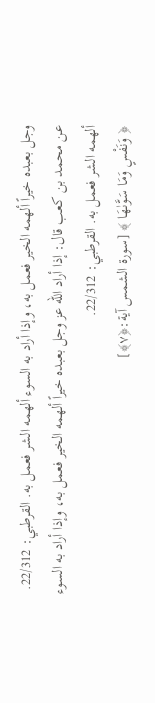وجل بعبده خيراً ألهمه الخير فعمل به، وإذا أراد به السوء ألهمه الشر فعمل به. القرطبي: 22/312.
عن محمد بن كعب قال: إذا أراد الله عز وجل بعبده خيراً ألهمه الخير فعمل به، وإذا أراد به السوء ألهمه الشر فعمل به. القرطبي: 22/312.
﴿ وَنَفْسٍ وَمَا سَوَّىٰهَا ﴾ [سورة الشمس آية:﴿٧﴾]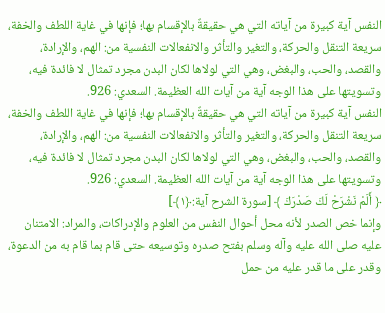النفس آية كبيرة من آياته التي هي حقيقةٌ بالإقسام بها؛ فإنها في غاية اللطف والخفة، سريعة التنقل والحركة، والتغير والتأثر والانفعالات النفسية من: الهم، والإرادة، والقصد، والحب، والبغض، وهي التي لولاها لكان البدن مجرد تمثال لا فائدة فيه، وتسويتها على هذا الوجه آية من آيات الله العظيمة. السعدي: 926.
النفس آية كبيرة من آياته التي هي حقيقةٌ بالإقسام بها؛ فإنها في غاية اللطف والخفة، سريعة التنقل والحركة، والتغير والتأثر والانفعالات النفسية من: الهم، والإرادة، والقصد، والحب، والبغض، وهي التي لولاها لكان البدن مجرد تمثال لا فائدة فيه، وتسويتها على هذا الوجه آية من آيات الله العظيمة. السعدي: 926.
﴿ أَلَمْ نَشْرَحْ لَكَ صَدْرَكَ ﴾ [سورة الشرح آية:﴿١﴾]
وإنما خص الصدر لأنه محل أحوال النفس من العلوم والإدراكات، والمراد: الامتنان عليه صلى الله عليه وآله وسلم بفتح صدره وتوسيعه حتى قام بما قام به من الدعوة، وقدر على ما قدر عليه من حمل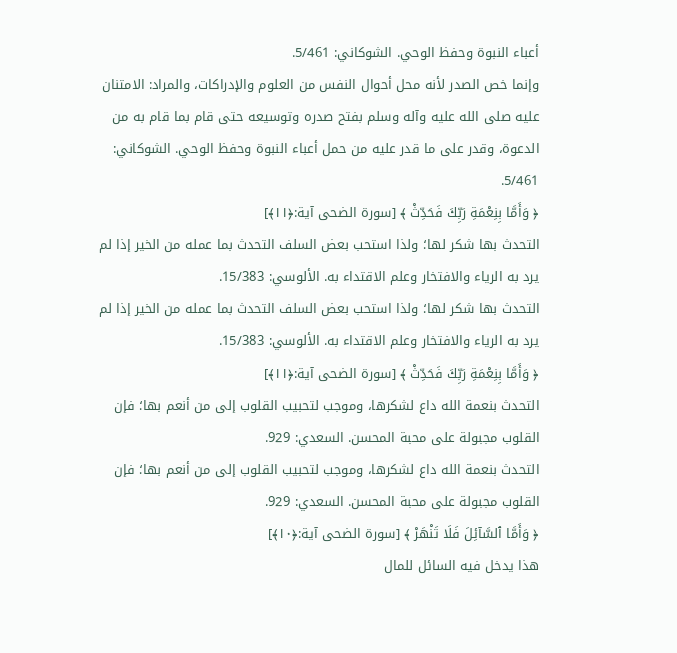أعباء النبوة وحفظ الوحي. الشوكاني: 5/461.
وإنما خص الصدر لأنه محل أحوال النفس من العلوم والإدراكات، والمراد: الامتنان عليه صلى الله عليه وآله وسلم بفتح صدره وتوسيعه حتى قام بما قام به من الدعوة، وقدر على ما قدر عليه من حمل أعباء النبوة وحفظ الوحي. الشوكاني: 5/461.
﴿ وَأَمَّا بِنِعْمَةِ رَبِّكَ فَحَدِّثْ ﴾ [سورة الضحى آية:﴿١١﴾]
التحدث بها شكر لها؛ ولذا استحب بعض السلف التحدث بما عمله من الخير إذا لم يرد به الرياء والافتخار وعلم الاقتداء به. الألوسي: 15/383.
التحدث بها شكر لها؛ ولذا استحب بعض السلف التحدث بما عمله من الخير إذا لم يرد به الرياء والافتخار وعلم الاقتداء به. الألوسي: 15/383.
﴿ وَأَمَّا بِنِعْمَةِ رَبِّكَ فَحَدِّثْ ﴾ [سورة الضحى آية:﴿١١﴾]
التحدث بنعمة الله داع لشكرها، وموجب لتحبيب القلوب إلى من أنعم بها؛ فإن القلوب مجبولة على محبة المحسن. السعدي: 929.
التحدث بنعمة الله داع لشكرها، وموجب لتحبيب القلوب إلى من أنعم بها؛ فإن القلوب مجبولة على محبة المحسن. السعدي: 929.
﴿ وَأَمَّا ٱلسَّآئِلَ فَلَا تَنْهَرْ ﴾ [سورة الضحى آية:﴿١٠﴾]
هذا يدخل فيه السائل للمال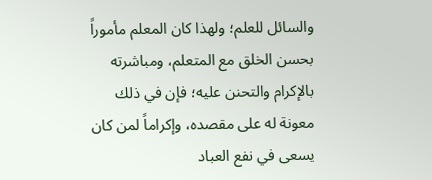والسائل للعلم؛ ولهذا كان المعلم مأموراً بحسن الخلق مع المتعلم، ومباشرته بالإكرام والتحنن عليه؛ فإن في ذلك معونة له على مقصده، وإكراماً لمن كان يسعى في نفع العباد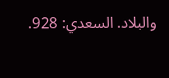والبلاد. السعدي: 928.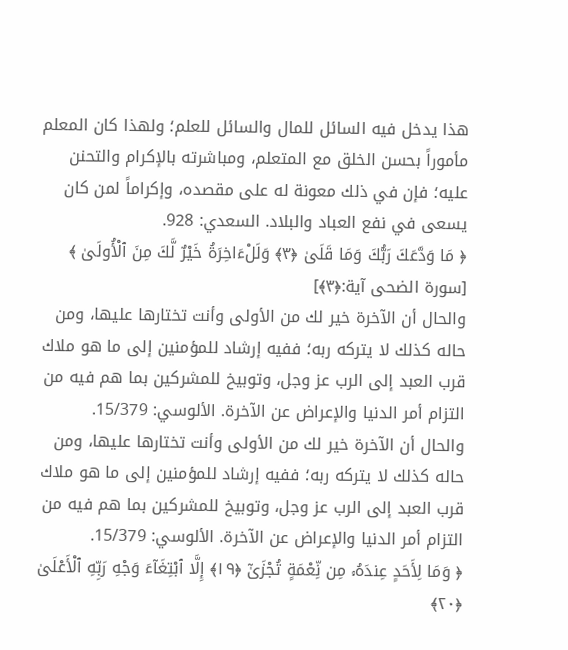هذا يدخل فيه السائل للمال والسائل للعلم؛ ولهذا كان المعلم مأموراً بحسن الخلق مع المتعلم، ومباشرته بالإكرام والتحنن عليه؛ فإن في ذلك معونة له على مقصده، وإكراماً لمن كان يسعى في نفع العباد والبلاد. السعدي: 928.
﴿ مَا وَدَّعَكَ رَبُّكَ وَمَا قَلَىٰ ﴿٣﴾ وَلَلْءَاخِرَةُ خَيْرٌ لَّكَ مِنَ ٱلْأُولَىٰ ﴾ [سورة الضحى آية:﴿٣﴾]
والحال أن الآخرة خير لك من الأولى وأنت تختارها عليها، ومن حاله كذلك لا يتركه ربه؛ ففيه إرشاد للمؤمنين إلى ما هو ملاك قرب العبد إلى الرب عز وجل، وتوبيخ للمشركين بما هم فيه من التزام أمر الدنيا والإعراض عن الآخرة. الألوسي: 15/379.
والحال أن الآخرة خير لك من الأولى وأنت تختارها عليها، ومن حاله كذلك لا يتركه ربه؛ ففيه إرشاد للمؤمنين إلى ما هو ملاك قرب العبد إلى الرب عز وجل، وتوبيخ للمشركين بما هم فيه من التزام أمر الدنيا والإعراض عن الآخرة. الألوسي: 15/379.
﴿ وَمَا لِأَحَدٍ عِندَهُۥ مِن نِّعْمَةٍ تُجْزَىٰٓ ﴿١٩﴾ إِلَّا ٱبْتِغَآءَ وَجْهِ رَبِّهِ ٱلْأَعْلَىٰ ﴿٢٠﴾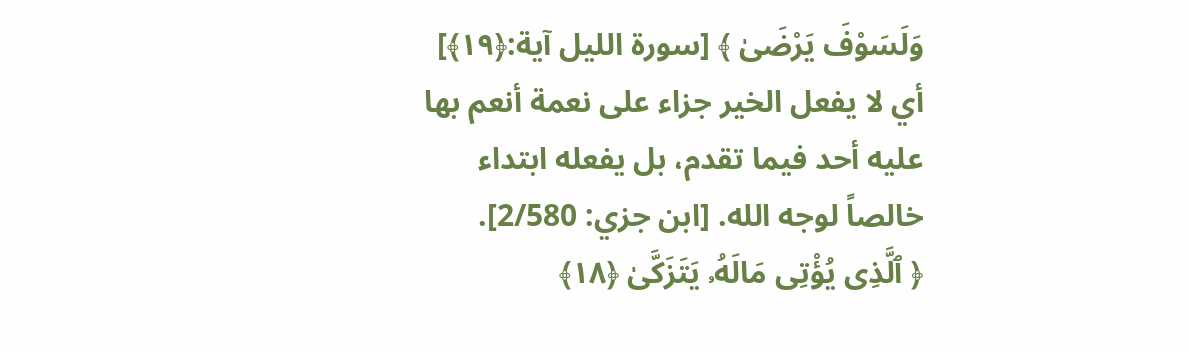وَلَسَوْفَ يَرْضَىٰ ﴾ [سورة الليل آية:﴿١٩﴾] أي لا يفعل الخير جزاء على نعمة أنعم بها عليه أحد فيما تقدم، بل يفعله ابتداء خالصاً لوجه الله. [ابن جزي: 2/580].
﴿ ٱلَّذِى يُؤْتِى مَالَهُۥ يَتَزَكَّىٰ ﴿١٨﴾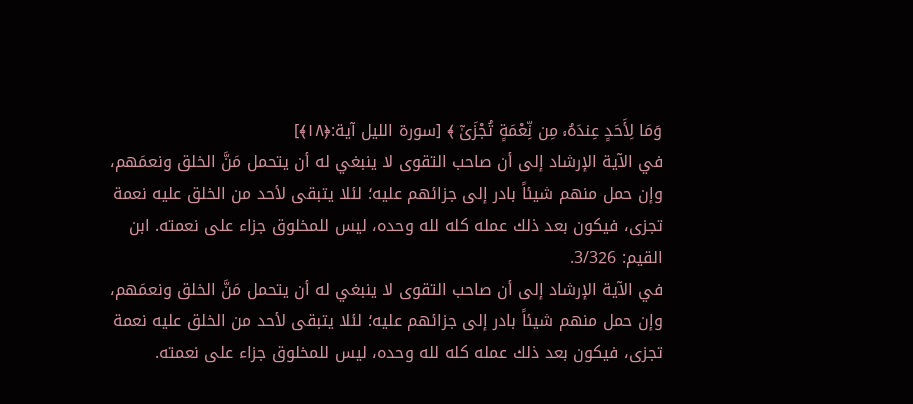وَمَا لِأَحَدٍ عِندَهُۥ مِن نِّعْمَةٍ تُجْزَىٰٓ ﴾ [سورة الليل آية:﴿١٨﴾]
في الآية الإرشاد إلى أن صاحب التقوى لا ينبغي له أن يتحمل مَنَّ الخلق ونعمَهم، وإن حمل منهم شيئاً بادر إلى جزائهم عليه؛ لئلا يتبقى لأحد من الخلق عليه نعمة تجزى، فيكون بعد ذلك عمله كله لله وحده، ليس للمخلوق جزاء على نعمته. ابن القيم: 3/326.
في الآية الإرشاد إلى أن صاحب التقوى لا ينبغي له أن يتحمل مَنَّ الخلق ونعمَهم، وإن حمل منهم شيئاً بادر إلى جزائهم عليه؛ لئلا يتبقى لأحد من الخلق عليه نعمة تجزى، فيكون بعد ذلك عمله كله لله وحده، ليس للمخلوق جزاء على نعمته.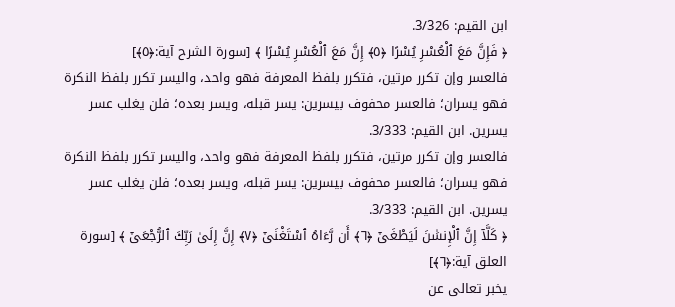ابن القيم: 3/326.
﴿ فَإِنَّ مَعَ ٱلْعُسْرِ يُسْرًا ﴿٥﴾ إِنَّ مَعَ ٱلْعُسْرِ يُسْرًا ﴾ [سورة الشرح آية:﴿٥﴾]
فالعسر وإن تكرر مرتين، فتكرر بلفظ المعرفة فهو واحد، واليسر تكرر بلفظ النكرة فهو يسران؛ فالعسر محفوف بيسرين: يسر قبله، ويسر بعده؛ فلن يغلب عسر يسرين. ابن القيم: 3/333.
فالعسر وإن تكرر مرتين، فتكرر بلفظ المعرفة فهو واحد، واليسر تكرر بلفظ النكرة فهو يسران؛ فالعسر محفوف بيسرين: يسر قبله، ويسر بعده؛ فلن يغلب عسر يسرين. ابن القيم: 3/333.
﴿ كَلَّآ إِنَّ ٱلْإِنسَٰنَ لَيَطْغَىٰٓ ﴿٦﴾ أَن رَّءَاهُ ٱسْتَغْنَىٰٓ ﴿٧﴾ إِنَّ إِلَىٰ رَبِّكَ ٱلرُّجْعَىٰٓ ﴾ [سورة العلق آية:﴿٦﴾]
يخبر تعالى عن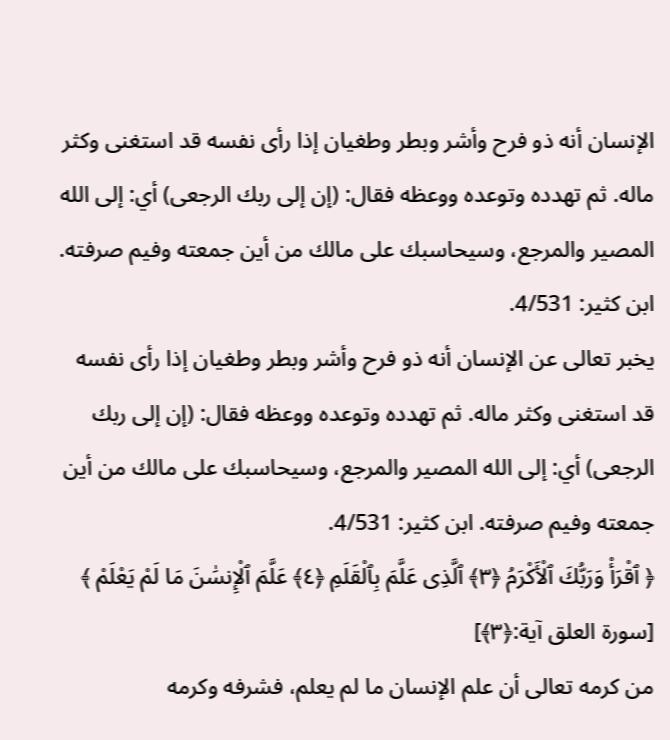الإنسان أنه ذو فرح وأشر وبطر وطغيان إذا رأى نفسه قد استغنى وكثر ماله. ثم تهدده وتوعده ووعظه فقال: (إن إلى ربك الرجعى) أي: إلى الله المصير والمرجع، وسيحاسبك على مالك من أين جمعته وفيم صرفته. ابن كثير: 4/531.
يخبر تعالى عن الإنسان أنه ذو فرح وأشر وبطر وطغيان إذا رأى نفسه قد استغنى وكثر ماله. ثم تهدده وتوعده ووعظه فقال: (إن إلى ربك الرجعى) أي: إلى الله المصير والمرجع، وسيحاسبك على مالك من أين جمعته وفيم صرفته. ابن كثير: 4/531.
﴿ ٱقْرَأْ وَرَبُّكَ ٱلْأَكْرَمُ ﴿٣﴾ ٱلَّذِى عَلَّمَ بِٱلْقَلَمِ ﴿٤﴾ عَلَّمَ ٱلْإِنسَٰنَ مَا لَمْ يَعْلَمْ ﴾ [سورة العلق آية:﴿٣﴾]
من كرمه تعالى أن علم الإنسان ما لم يعلم، فشرفه وكرمه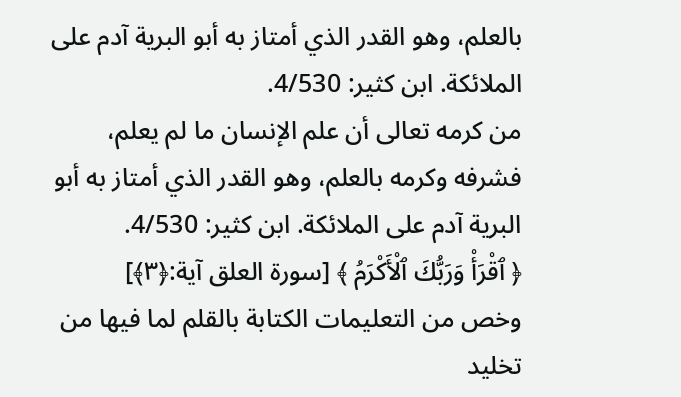بالعلم، وهو القدر الذي أمتاز به أبو البرية آدم على الملائكة. ابن كثير: 4/530.
من كرمه تعالى أن علم الإنسان ما لم يعلم، فشرفه وكرمه بالعلم، وهو القدر الذي أمتاز به أبو البرية آدم على الملائكة. ابن كثير: 4/530.
﴿ ٱقْرَأْ وَرَبُّكَ ٱلْأَكْرَمُ ﴾ [سورة العلق آية:﴿٣﴾]
وخص من التعليمات الكتابة بالقلم لما فيها من تخليد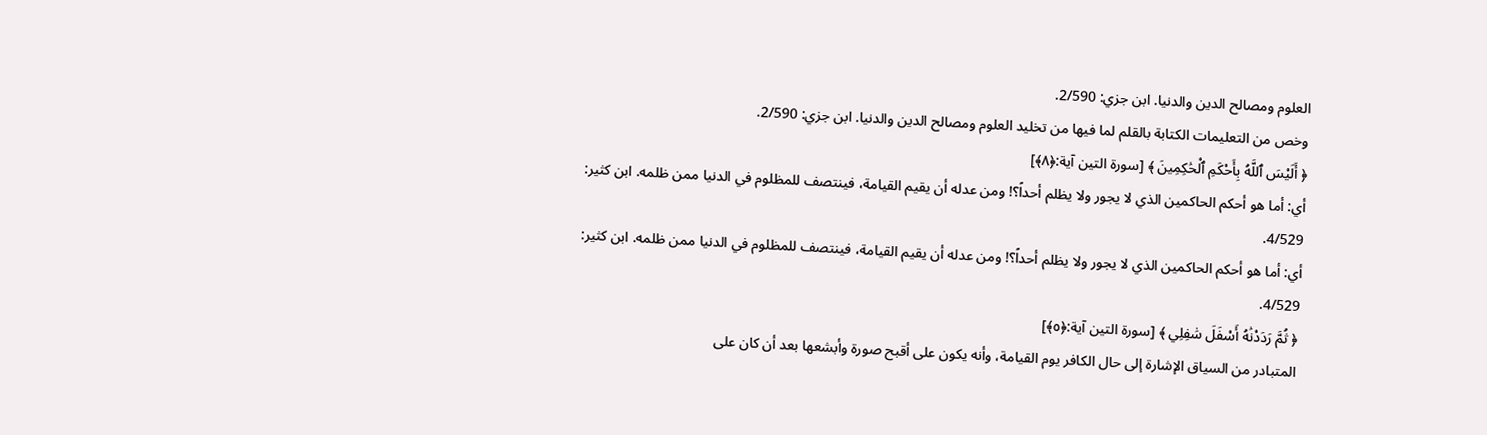العلوم ومصالح الدين والدنيا. ابن جزي: 2/590.
وخص من التعليمات الكتابة بالقلم لما فيها من تخليد العلوم ومصالح الدين والدنيا. ابن جزي: 2/590.
﴿ أَلَيْسَ ٱللَّهُ بِأَحْكَمِ ٱلْحَٰكِمِينَ ﴾ [سورة التين آية:﴿٨﴾]
أي: أما هو أحكم الحاكمين الذي لا يجور ولا يظلم أحداً؟! ومن عدله أن يقيم القيامة، فينتصف للمظلوم في الدنيا ممن ظلمه. ابن كثير: 4/529.
أي: أما هو أحكم الحاكمين الذي لا يجور ولا يظلم أحداً؟! ومن عدله أن يقيم القيامة، فينتصف للمظلوم في الدنيا ممن ظلمه. ابن كثير: 4/529.
﴿ ثُمَّ رَدَدْنَٰهُ أَسْفَلَ سَٰفِلِي ﴾ [سورة التين آية:﴿٥﴾]
المتبادر من السياق الإشارة إلى حال الكافر يوم القيامة، وأنه يكون على أقبح صورة وأبشعها بعد أن كان على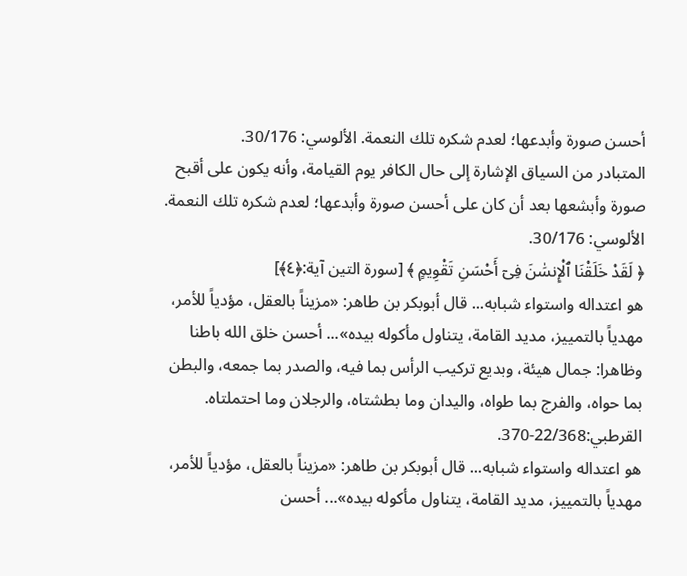أحسن صورة وأبدعها؛ لعدم شكره تلك النعمة. الألوسي: 30/176.
المتبادر من السياق الإشارة إلى حال الكافر يوم القيامة، وأنه يكون على أقبح صورة وأبشعها بعد أن كان على أحسن صورة وأبدعها؛ لعدم شكره تلك النعمة. الألوسي: 30/176.
﴿ لَقَدْ خَلَقْنَا ٱلْإِنسَٰنَ فِىٓ أَحْسَنِ تَقْوِيمٍ ﴾ [سورة التين آية:﴿٤﴾]
هو اعتداله واستواء شبابه... قال أبوبكر بن طاهر: «مزيناً بالعقل، مؤدياً للأمر، مهدياً بالتمييز، مديد القامة، يتناول مأكوله بيده»... أحسن خلق الله باطنا وظاهرا: جمال هيئة، وبديع تركيب الرأس بما فيه، والصدر بما جمعه، والبطن بما حواه، والفرج بما طواه، واليدان وما بطشتاه، والرجلان وما احتملتاه. القرطبي:22/368-370.
هو اعتداله واستواء شبابه... قال أبوبكر بن طاهر: «مزيناً بالعقل، مؤدياً للأمر، مهدياً بالتمييز، مديد القامة، يتناول مأكوله بيده»... أحسن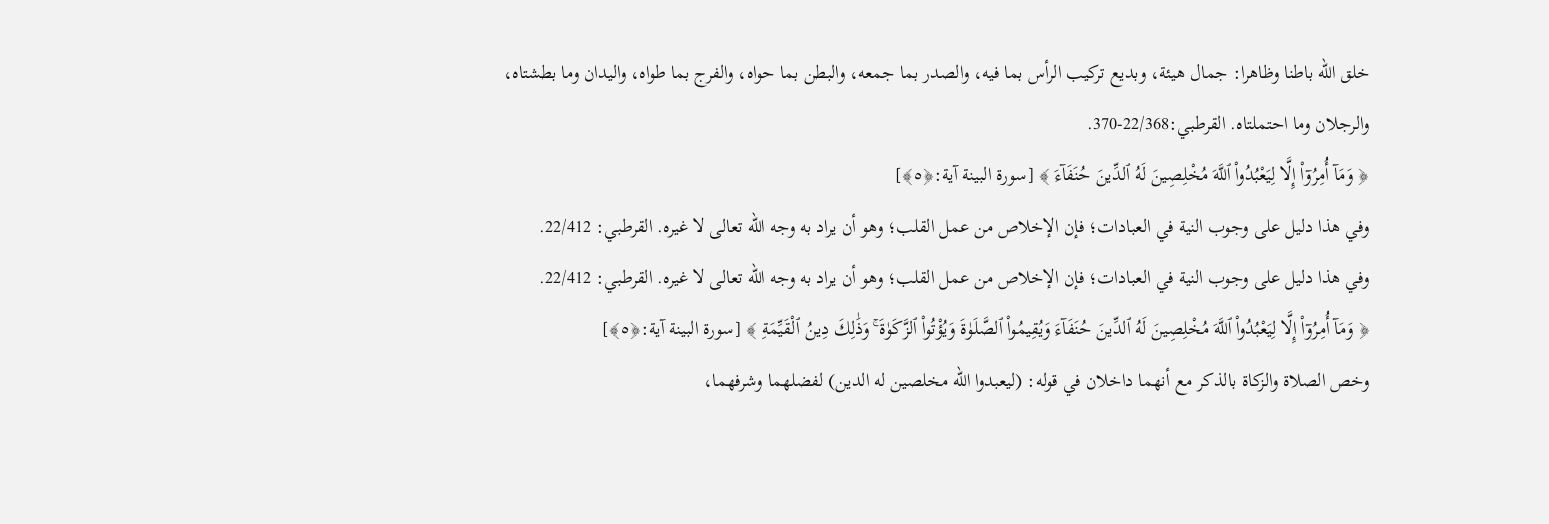خلق الله باطنا وظاهرا: جمال هيئة، وبديع تركيب الرأس بما فيه، والصدر بما جمعه، والبطن بما حواه، والفرج بما طواه، واليدان وما بطشتاه، والرجلان وما احتملتاه. القرطبي:22/368-370.
﴿ وَمَآ أُمِرُوٓا۟ إِلَّا لِيَعْبُدُوا۟ ٱللَّهَ مُخْلِصِينَ لَهُ ٱلدِّينَ حُنَفَآءَ ﴾ [سورة البينة آية:﴿٥﴾]
وفي هذا دليل على وجوب النية في العبادات؛ فإن الإخلاص من عمل القلب؛ وهو أن يراد به وجه الله تعالى لا غيره. القرطبي: 22/412.
وفي هذا دليل على وجوب النية في العبادات؛ فإن الإخلاص من عمل القلب؛ وهو أن يراد به وجه الله تعالى لا غيره. القرطبي: 22/412.
﴿ وَمَآ أُمِرُوٓا۟ إِلَّا لِيَعْبُدُوا۟ ٱللَّهَ مُخْلِصِينَ لَهُ ٱلدِّينَ حُنَفَآءَ وَيُقِيمُوا۟ ٱلصَّلَوٰةَ وَيُؤْتُوا۟ ٱلزَّكَوٰةَ ۚ وَذَٰلِكَ دِينُ ٱلْقَيِّمَةِ ﴾ [سورة البينة آية:﴿٥﴾]
وخص الصلاة والزكاة بالذكر مع أنهما داخلان في قوله: (ليعبدوا الله مخلصين له الدين) لفضلهما وشرفهما،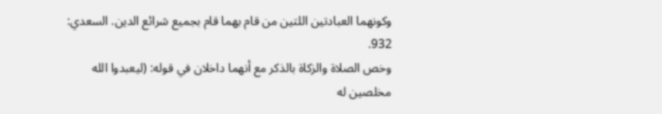وكونهما العبادتين اللتين من قام بهما قام بجميع شرائع الدين. السعدي: 932.
وخص الصلاة والزكاة بالذكر مع أنهما داخلان في قوله: (ليعبدوا الله مخلصين له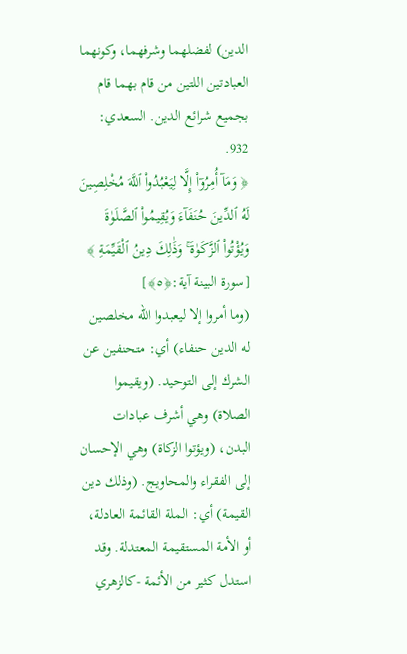الدين) لفضلهما وشرفهما، وكونهما العبادتين اللتين من قام بهما قام بجميع شرائع الدين. السعدي: 932.
﴿ وَمَآ أُمِرُوٓا۟ إِلَّا لِيَعْبُدُوا۟ ٱللَّهَ مُخْلِصِينَ لَهُ ٱلدِّينَ حُنَفَآءَ وَيُقِيمُوا۟ ٱلصَّلَوٰةَ وَيُؤْتُوا۟ ٱلزَّكَوٰةَ ۚ وَذَٰلِكَ دِينُ ٱلْقَيِّمَةِ ﴾ [سورة البينة آية:﴿٥﴾]
(وما أمروا إلا ليعبدوا الله مخلصين له الدين حنفاء) أي: متحنفين عن الشرك إلى التوحيد. (ويقيموا الصلاة) وهي أشرف عبادات البدن، (ويؤتوا الزكاة) وهي الإحسان إلى الفقراء والمحاويج. (وذلك دين القيمة) أي: الملة القائمة العادلة، أو الأمة المستقيمة المعتدلة. وقد استدل كثير من الأئمة -كالزهري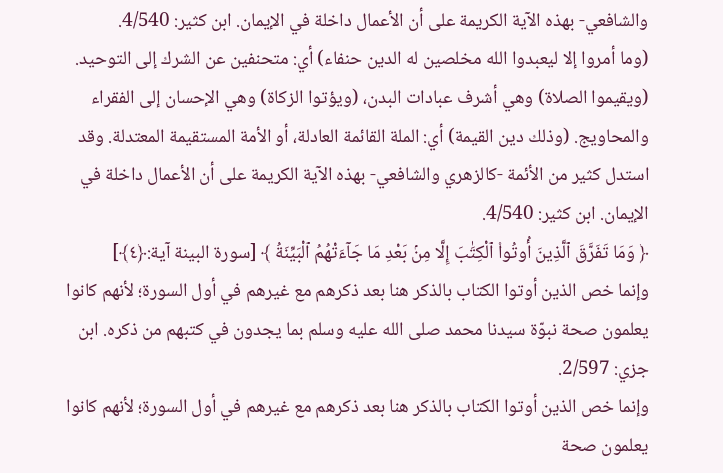والشافعي- بهذه الآية الكريمة على أن الأعمال داخلة في الإيمان. ابن كثير: 4/540.
(وما أمروا إلا ليعبدوا الله مخلصين له الدين حنفاء) أي: متحنفين عن الشرك إلى التوحيد. (ويقيموا الصلاة) وهي أشرف عبادات البدن، (ويؤتوا الزكاة) وهي الإحسان إلى الفقراء والمحاويج. (وذلك دين القيمة) أي: الملة القائمة العادلة، أو الأمة المستقيمة المعتدلة. وقد استدل كثير من الأئمة -كالزهري والشافعي- بهذه الآية الكريمة على أن الأعمال داخلة في الإيمان. ابن كثير: 4/540.
﴿ وَمَا تَفَرَّقَ ٱلَّذِينَ أُوتُوا۟ ٱلْكِتَٰبَ إِلَّا مِنۢ بَعْدِ مَا جَآءَتْهُمُ ٱلْبَيِّنَةُ ﴾ [سورة البينة آية:﴿٤﴾]
وإنما خص الذين أوتوا الكتاب بالذكر هنا بعد ذكرهم مع غيرهم في أول السورة؛ لأنهم كانوا يعلمون صحة نبوّة سيدنا محمد صلى الله عليه وسلم بما يجدون في كتبهم من ذكره. ابن جزي: 2/597.
وإنما خص الذين أوتوا الكتاب بالذكر هنا بعد ذكرهم مع غيرهم في أول السورة؛ لأنهم كانوا يعلمون صحة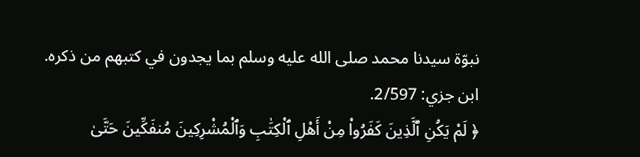نبوّة سيدنا محمد صلى الله عليه وسلم بما يجدون في كتبهم من ذكره. ابن جزي: 2/597.
﴿ لَمْ يَكُنِ ٱلَّذِينَ كَفَرُوا۟ مِنْ أَهْلِ ٱلْكِتَٰبِ وَٱلْمُشْرِكِينَ مُنفَكِّينَ حَتَّىٰ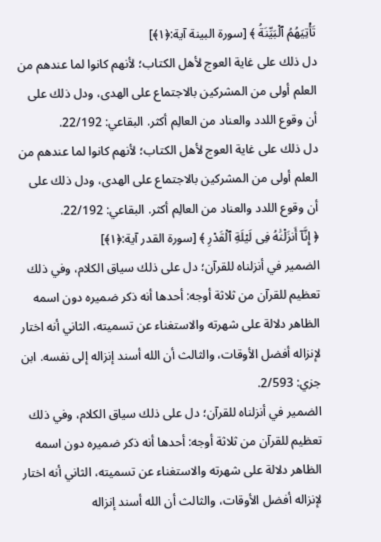تَأْتِيَهُمُ ٱلْبَيِّنَةُ ﴾ [سورة البينة آية:﴿١﴾]
دل ذلك على غاية العوج لأهل الكتاب؛ لأنهم كانوا لما عندهم من العلم أولى من المشركين بالاجتماع على الهدى، ودل ذلك على أن وقوع اللدد والعناد من العالِم أكثر. البقاعي: 22/192.
دل ذلك على غاية العوج لأهل الكتاب؛ لأنهم كانوا لما عندهم من العلم أولى من المشركين بالاجتماع على الهدى، ودل ذلك على أن وقوع اللدد والعناد من العالِم أكثر. البقاعي: 22/192.
﴿ إِنَّآ أَنزَلْنَٰهُ فِى لَيْلَةِ ٱلْقَدْرِ ﴾ [سورة القدر آية:﴿١﴾]
الضمير في أنزلناه للقرآن؛ دل على ذلك سياق الكلام، وفي ذلك تعظيم للقرآن من ثلاثة أوجه: أحدها أنه ذكر ضميره دون اسمه الظاهر دلالة على شهرته والاستغناء عن تسميته، الثاني أنه اختار لإنزاله أفضل الأوقات، والثالث أن الله أسند إنزاله إلى نفسه. ابن جزي: 2/593.
الضمير في أنزلناه للقرآن؛ دل على ذلك سياق الكلام، وفي ذلك تعظيم للقرآن من ثلاثة أوجه: أحدها أنه ذكر ضميره دون اسمه الظاهر دلالة على شهرته والاستغناء عن تسميته، الثاني أنه اختار لإنزاله أفضل الأوقات، والثالث أن الله أسند إنزاله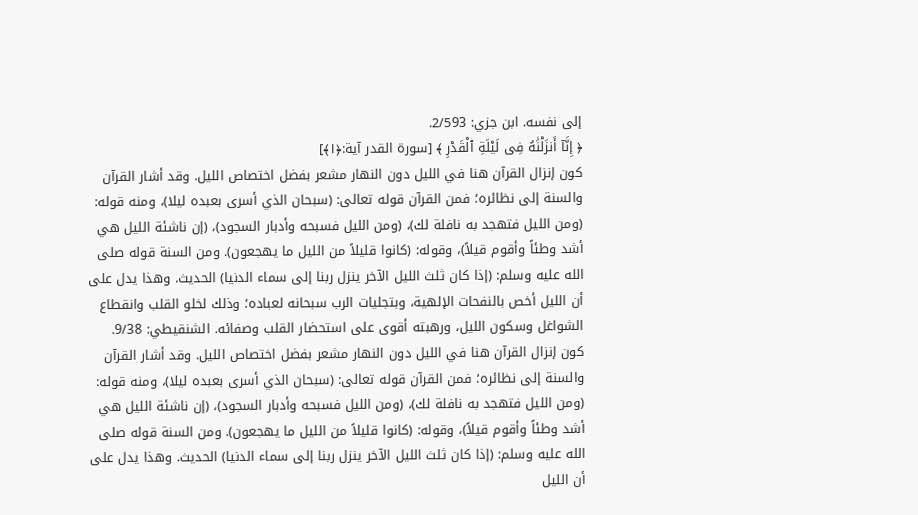إلى نفسه. ابن جزي: 2/593.
﴿ إِنَّآ أَنزَلْنَٰهُ فِى لَيْلَةِ ٱلْقَدْرِ ﴾ [سورة القدر آية:﴿١﴾]
كون إنزال القرآن هنا في الليل دون النهار مشعر بفضل اختصاص الليل. وقد أشار القرآن والسنة إلى نظائره؛ فمن القرآن قوله تعالى: (سبحان الذي أسرى بعبده ليلا)، ومنه قوله: (ومن الليل فتهجد به نافلة لك)، (ومن الليل فسبحه وأدبار السجود)، (إن ناشئة الليل هي أشد وطئاً وأقوم قيلاً)، وقوله: (كانوا قليلاً من الليل ما يهجعون). ومن السنة قوله صلى الله عليه وسلم: (إذا كان ثلث الليل الآخر ينزل ربنا إلى سماء الدنيا) الحديث. وهذا يدل على أن الليل أخص بالنفحات الإلهية، وبتجليات الرب سبحانه لعباده؛ وذلك لخلو القلب وانقطاع الشواغل وسكون الليل، ورهبته أقوى على استحضار القلب وصفائه. الشنقيطي: 9/38.
كون إنزال القرآن هنا في الليل دون النهار مشعر بفضل اختصاص الليل. وقد أشار القرآن والسنة إلى نظائره؛ فمن القرآن قوله تعالى: (سبحان الذي أسرى بعبده ليلا)، ومنه قوله: (ومن الليل فتهجد به نافلة لك)، (ومن الليل فسبحه وأدبار السجود)، (إن ناشئة الليل هي أشد وطئاً وأقوم قيلاً)، وقوله: (كانوا قليلاً من الليل ما يهجعون). ومن السنة قوله صلى الله عليه وسلم: (إذا كان ثلث الليل الآخر ينزل ربنا إلى سماء الدنيا) الحديث. وهذا يدل على أن الليل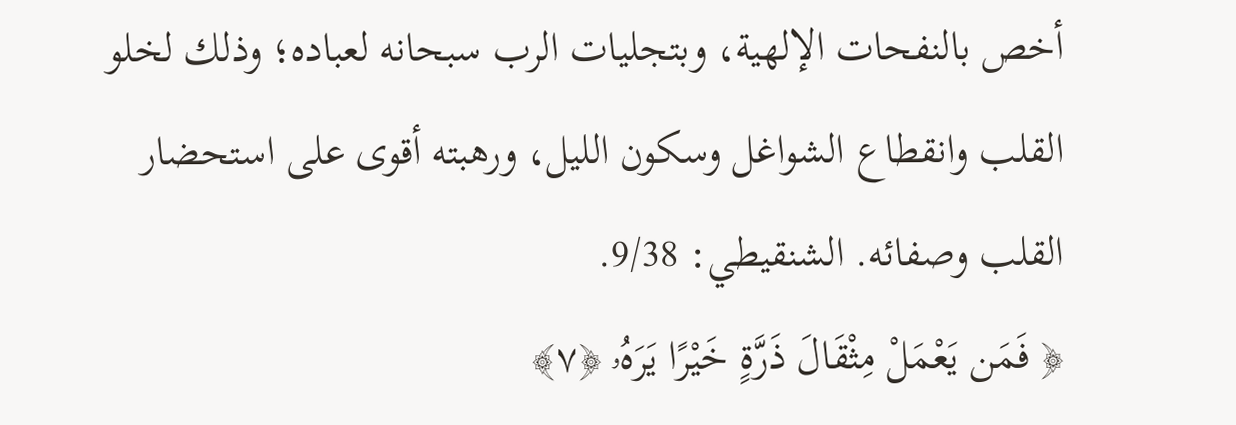أخص بالنفحات الإلهية، وبتجليات الرب سبحانه لعباده؛ وذلك لخلو القلب وانقطاع الشواغل وسكون الليل، ورهبته أقوى على استحضار القلب وصفائه. الشنقيطي: 9/38.
﴿ فَمَن يَعْمَلْ مِثْقَالَ ذَرَّةٍ خَيْرًا يَرَهُۥ ﴿٧﴾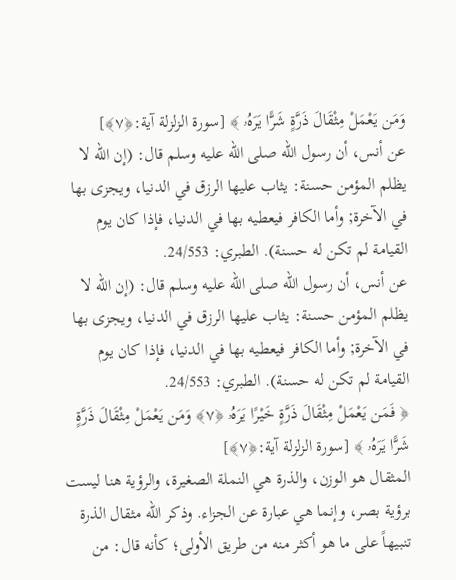وَمَن يَعْمَلْ مِثْقَالَ ذَرَّةٍ شَرًّا يَرَهُۥ ﴾ [سورة الزلزلة آية:﴿٧﴾]
عن أنس، أن رسول الله صلى الله عليه وسلم قال: (إن الله لا يظلم المؤمن حسنة: يثاب عليها الرزق في الدنيا، ويجزى بها في الآخرة; وأما الكافر فيعطيه بها في الدنيا، فإذا كان يوم القيامة لم تكن له حسنة). الطبري: 24/553.
عن أنس، أن رسول الله صلى الله عليه وسلم قال: (إن الله لا يظلم المؤمن حسنة: يثاب عليها الرزق في الدنيا، ويجزى بها في الآخرة; وأما الكافر فيعطيه بها في الدنيا، فإذا كان يوم القيامة لم تكن له حسنة). الطبري: 24/553.
﴿ فَمَن يَعْمَلْ مِثْقَالَ ذَرَّةٍ خَيْرًا يَرَهُۥ ﴿٧﴾ وَمَن يَعْمَلْ مِثْقَالَ ذَرَّةٍ شَرًّا يَرَهُۥ ﴾ [سورة الزلزلة آية:﴿٧﴾]
المثقال هو الوزن، والذرة هي النملة الصغيرة، والرؤية هنا ليست برؤية بصر، وإنما هي عبارة عن الجزاء. وذكر الله مثقال الذرة تنبيهاً على ما هو أكثر منه من طريق الأولى؛ كأنه قال: من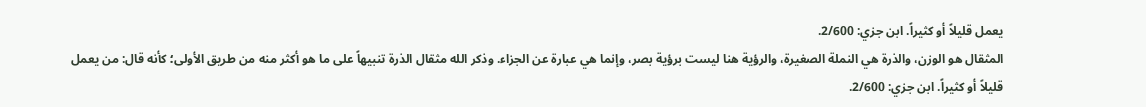يعمل قليلاً أو كثيراً. ابن جزي: 2/600.
المثقال هو الوزن، والذرة هي النملة الصغيرة، والرؤية هنا ليست برؤية بصر، وإنما هي عبارة عن الجزاء. وذكر الله مثقال الذرة تنبيهاً على ما هو أكثر منه من طريق الأولى؛ كأنه قال: من يعمل قليلاً أو كثيراً. ابن جزي: 2/600.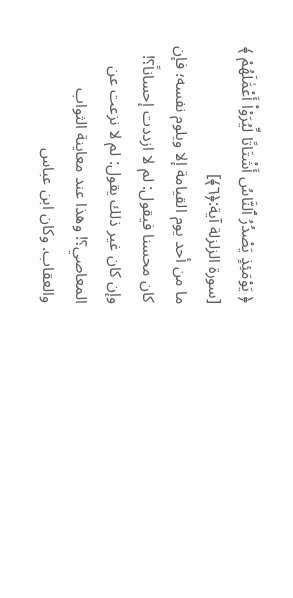﴿ يَوْمَئِذٍ يَصْدُرُ ٱلنَّاسُ أَشْتَاتًا لِّيُرَوْا۟ أَعْمَٰلَهُمْ ﴾ [سورة الزلزلة آية:﴿٦﴾]
ما من أحد يوم القيامة إلا ويلوم نفسه؛ فإن كان محسنا فيقول: لم لا ازددت إحساناً؟! وإن كان غير ذلك يقول: لم لا نزعت عن المعاصي؟! وهذا عند معاينة الثواب والعقاب. وكان ابن عباس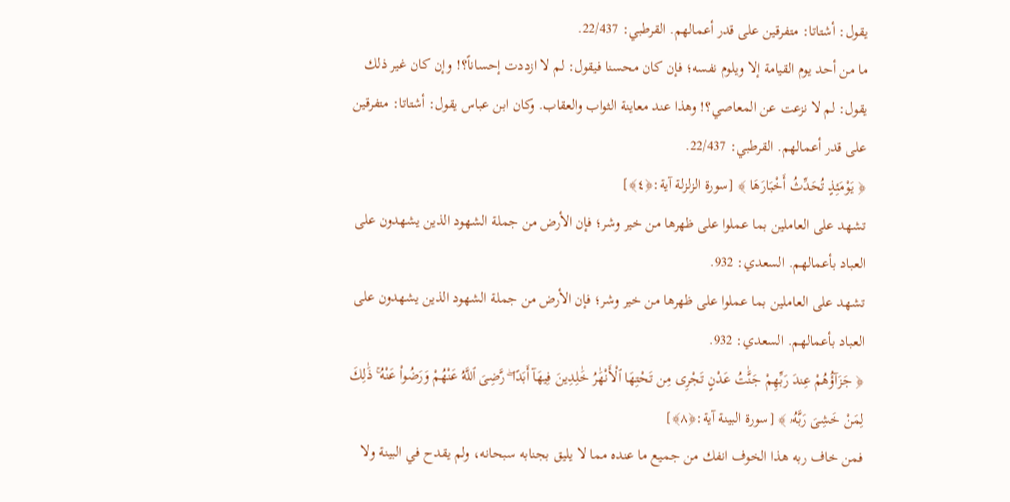يقول: أشتاتا: متفرقين على قدر أعمالهم. القرطبي: 22/437.
ما من أحد يوم القيامة إلا ويلوم نفسه؛ فإن كان محسنا فيقول: لم لا ازددت إحساناً؟! وإن كان غير ذلك يقول: لم لا نزعت عن المعاصي؟! وهذا عند معاينة الثواب والعقاب. وكان ابن عباس يقول: أشتاتا: متفرقين على قدر أعمالهم. القرطبي: 22/437.
﴿ يَوْمَئِذٍ تُحَدِّثُ أَخْبَارَهَا ﴾ [سورة الزلزلة آية:﴿٤﴾]
تشهد على العاملين بما عملوا على ظهرها من خير وشر؛ فإن الأرض من جملة الشهود الذين يشهدون على العباد بأعمالهم. السعدي: 932.
تشهد على العاملين بما عملوا على ظهرها من خير وشر؛ فإن الأرض من جملة الشهود الذين يشهدون على العباد بأعمالهم. السعدي: 932.
﴿ جَزَآؤُهُمْ عِندَ رَبِّهِمْ جَنَّٰتُ عَدْنٍ تَجْرِى مِن تَحْتِهَا ٱلْأَنْهَٰرُ خَٰلِدِينَ فِيهَآ أَبَدًا ۖ رَّضِىَ ٱللَّهُ عَنْهُمْ وَرَضُوا۟ عَنْهُ ۚ ذَٰلِكَ لِمَنْ خَشِىَ رَبَّهُۥ ﴾ [سورة البينة آية:﴿٨﴾]
فمن خاف ربه هذا الخوف انفك من جميع ما عنده مما لا يليق بجنابه سبحانه، ولم يقدح في البينة ولا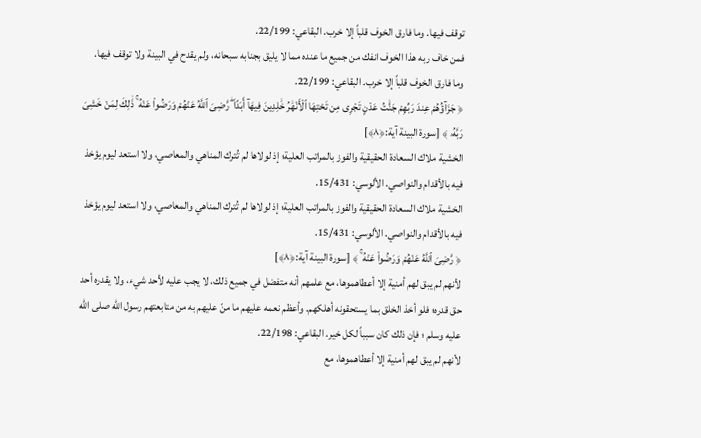توقف فيها. وما فارق الخوف قلباً إلا خرب. البقاعي: 22/199.
فمن خاف ربه هذا الخوف انفك من جميع ما عنده مما لا يليق بجنابه سبحانه، ولم يقدح في البينة ولا توقف فيها. وما فارق الخوف قلباً إلا خرب. البقاعي: 22/199.
﴿ جَزَآؤُهُمْ عِندَ رَبِّهِمْ جَنَّٰتُ عَدْنٍ تَجْرِى مِن تَحْتِهَا ٱلْأَنْهَٰرُ خَٰلِدِينَ فِيهَآ أَبَدًا ۖ رَّضِىَ ٱللَّهُ عَنْهُمْ وَرَضُوا۟ عَنْهُ ۚ ذَٰلِكَ لِمَنْ خَشِىَ رَبَّهُۥ ﴾ [سورة البينة آية:﴿٨﴾]
الخشية ملاك السعادة الحقيقية والفوز بالمراتب العلية؛ إذ لولاها لم تُترك المناهي والمعاصي، ولا استعد ليوم يؤخذ فيه بالأقدام والنواصي. الألوسي: 15/431.
الخشية ملاك السعادة الحقيقية والفوز بالمراتب العلية؛ إذ لولاها لم تُترك المناهي والمعاصي، ولا استعد ليوم يؤخذ فيه بالأقدام والنواصي. الألوسي: 15/431.
﴿ رَّضِىَ ٱللَّهُ عَنْهُمْ وَرَضُوا۟ عَنْهُ ۚ ﴾ [سورة البينة آية:﴿٨﴾]
لأنهم لم يبق لهم أمنية إلا أعطاهموها، مع علمهم أنه متفضل في جميع ذلك، لا يجب عليه لأحد شيء، ولا يقدره أحد حق قدره؛ فلو أخذ الخلق بما يستحقونه أهلكهم. وأعظم نعمه عليهم ما منّ عليهم به من متابعتهم رسول الله صلى الله عليه وسلم ؛ فإن ذلك كان سبباً لكل خير. البقاعي: 22/198.
لأنهم لم يبق لهم أمنية إلا أعطاهموها، مع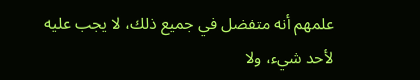علمهم أنه متفضل في جميع ذلك، لا يجب عليه لأحد شيء، ولا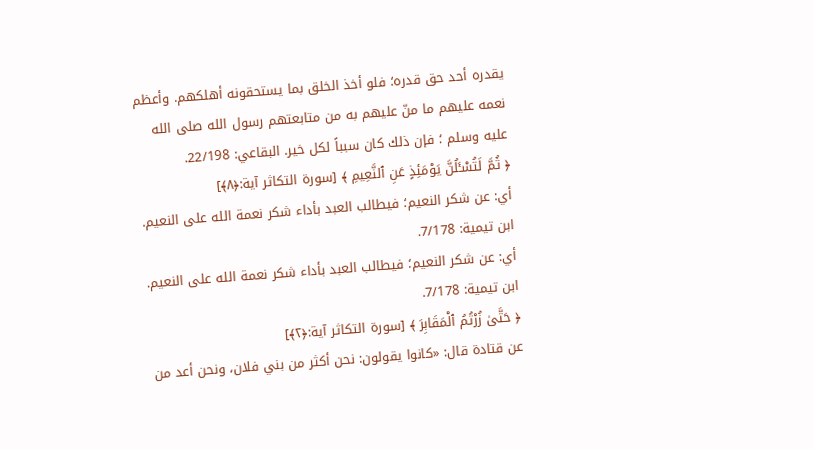يقدره أحد حق قدره؛ فلو أخذ الخلق بما يستحقونه أهلكهم. وأعظم نعمه عليهم ما منّ عليهم به من متابعتهم رسول الله صلى الله عليه وسلم ؛ فإن ذلك كان سبباً لكل خير. البقاعي: 22/198.
﴿ ثُمَّ لَتُسْـَٔلُنَّ يَوْمَئِذٍ عَنِ ٱلنَّعِيمِ ﴾ [سورة التكاثر آية:﴿٨﴾]
أي: عن شكر النعيم؛ فيطالب العبد بأداء شكر نعمة الله على النعيم. ابن تيمية: 7/178.
أي: عن شكر النعيم؛ فيطالب العبد بأداء شكر نعمة الله على النعيم. ابن تيمية: 7/178.
﴿ حَتَّىٰ زُرْتُمُ ٱلْمَقَابِرَ ﴾ [سورة التكاثر آية:﴿٢﴾]
عن قتادة قال: «كانوا يقولون: نحن أكثر من بني فلان، ونحن أعد من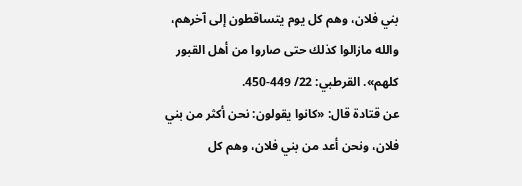بني فلان، وهم كل يوم يتساقطون إلى آخرهم، والله مازالوا كذلك حتى صاروا من أهل القبور كلهم». القرطبي: 22/ 449-450.
عن قتادة قال: «كانوا يقولون: نحن أكثر من بني فلان، ونحن أعد من بني فلان، وهم كل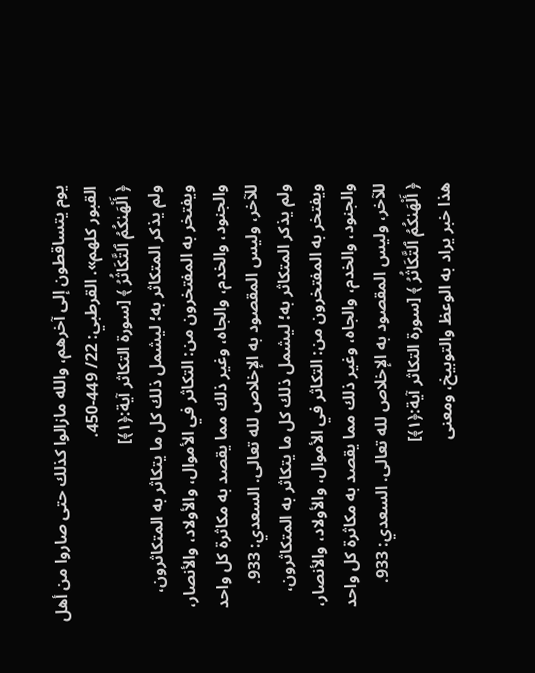يوم يتساقطون إلى آخرهم، والله مازالوا كذلك حتى صاروا من أهل القبور كلهم». القرطبي: 22/ 449-450.
﴿ أَلْهَىٰكُمُ ٱلتَّكَاثُرُ ﴾ [سورة التكاثر آية:﴿١﴾]
ولم يذكر المتكاثر به؛ ليشمل ذلك كل ما يتكاثر به المتكاثرون، ويفتخر به المفتخرون من: التكاثر في الأموال، والأولاد، والأنصار، والجنود، والخدم، والجاه، وغير ذلك مما يقصد به مكاثرة كل واحد للآخر، وليس المقصود به الإخلاص لله تعالى. السعدي: 933.
ولم يذكر المتكاثر به؛ ليشمل ذلك كل ما يتكاثر به المتكاثرون، ويفتخر به المفتخرون من: التكاثر في الأموال، والأولاد، والأنصار، والجنود، والخدم، والجاه، وغير ذلك مما يقصد به مكاثرة كل واحد للآخر، وليس المقصود به الإخلاص لله تعالى. السعدي: 933.
﴿ أَلْهَىٰكُمُ ٱلتَّكَاثُرُ ﴾ [سورة التكاثر آية:﴿١﴾]
هذا خبر يراد به الوعظ والتوبيخ، ومعنى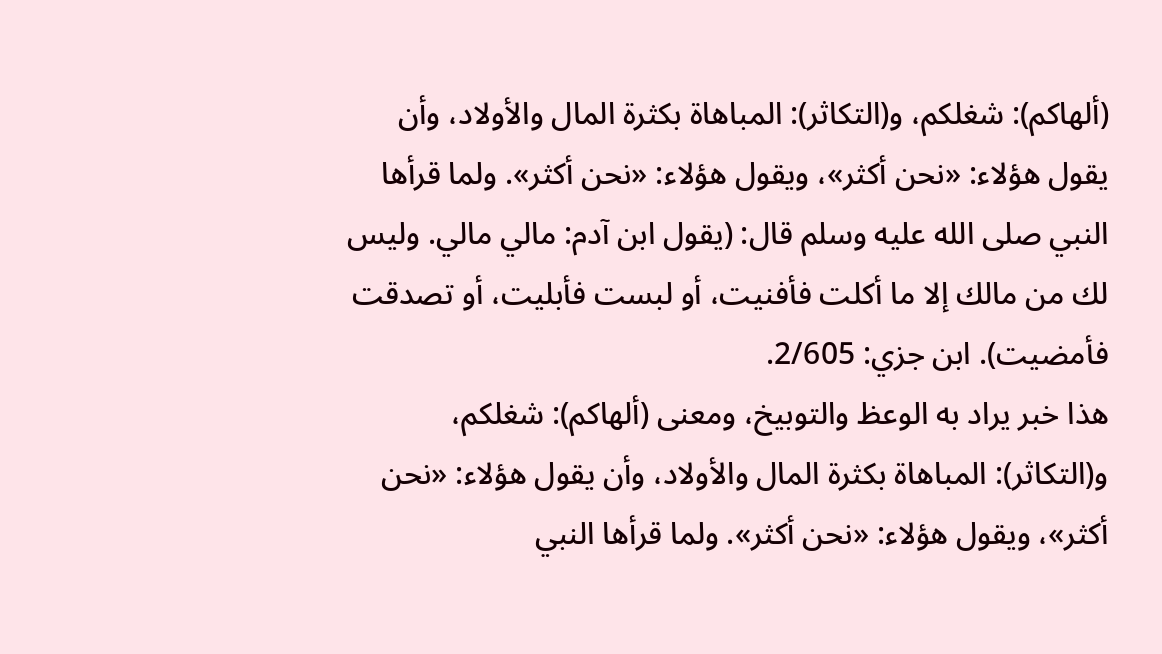(ألهاكم): شغلكم، و(التكاثر): المباهاة بكثرة المال والأولاد، وأن يقول هؤلاء: «نحن أكثر»، ويقول هؤلاء: «نحن أكثر». ولما قرأها النبي صلى الله عليه وسلم قال: (يقول ابن آدم: مالي مالي. وليس لك من مالك إلا ما أكلت فأفنيت، أو لبست فأبليت، أو تصدقت فأمضيت). ابن جزي: 2/605.
هذا خبر يراد به الوعظ والتوبيخ، ومعنى (ألهاكم): شغلكم، و(التكاثر): المباهاة بكثرة المال والأولاد، وأن يقول هؤلاء: «نحن أكثر»، ويقول هؤلاء: «نحن أكثر». ولما قرأها النبي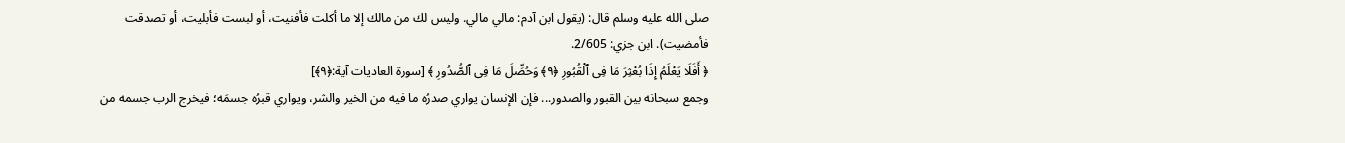صلى الله عليه وسلم قال: (يقول ابن آدم: مالي مالي. وليس لك من مالك إلا ما أكلت فأفنيت، أو لبست فأبليت، أو تصدقت فأمضيت). ابن جزي: 2/605.
﴿ أَفَلَا يَعْلَمُ إِذَا بُعْثِرَ مَا فِى ٱلْقُبُورِ ﴿٩﴾ وَحُصِّلَ مَا فِى ٱلصُّدُورِ ﴾ [سورة العاديات آية:﴿٩﴾]
وجمع سبحانه بين القبور والصدور... فإن الإنسان يواري صدرُه ما فيه من الخير والشر، ويواري قبرُه جسمَه؛ فيخرج الرب جسمه من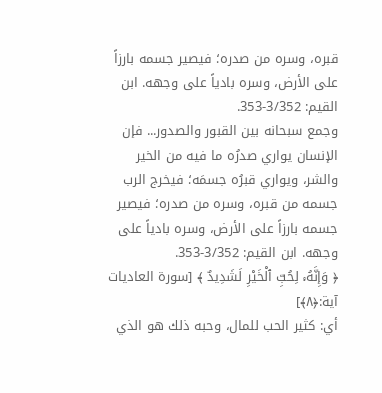قبره، وسره من صدره؛ فيصير جسمه بارزاً على الأرض، وسره بادياً على وجهه. ابن القيم: 3/352-353.
وجمع سبحانه بين القبور والصدور... فإن الإنسان يواري صدرُه ما فيه من الخير والشر، ويواري قبرُه جسمَه؛ فيخرج الرب جسمه من قبره، وسره من صدره؛ فيصير جسمه بارزاً على الأرض، وسره بادياً على وجهه. ابن القيم: 3/352-353.
﴿ وَإِنَّهُۥ لِحُبِّ ٱلْخَيْرِ لَشَدِيدٌ ﴾ [سورة العاديات آية:﴿٨﴾]
أي: كثير الحب للمال، وحبه ذلك هو الذي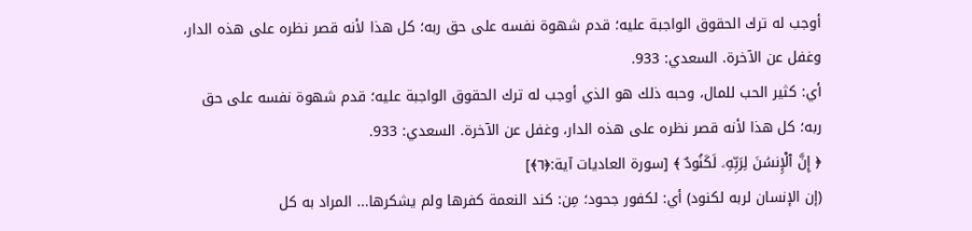أوجب له ترك الحقوق الواجبة عليه؛ قدم شهوة نفسه على حق ربه؛ كل هذا لأنه قصر نظره على هذه الدار، وغفل عن الآخرة. السعدي: 933.
أي: كثير الحب للمال، وحبه ذلك هو الذي أوجب له ترك الحقوق الواجبة عليه؛ قدم شهوة نفسه على حق ربه؛ كل هذا لأنه قصر نظره على هذه الدار، وغفل عن الآخرة. السعدي: 933.
﴿ إِنَّ ٱلْإِنسَٰنَ لِرَبِّهِۦ لَكَنُودٌ ﴾ [سورة العاديات آية:﴿٦﴾]
(إن الإنسان لربه لكنود) أي: لكفور جحود؛ مِن: كند النعمة كفرها ولم يشكرها... المراد به كل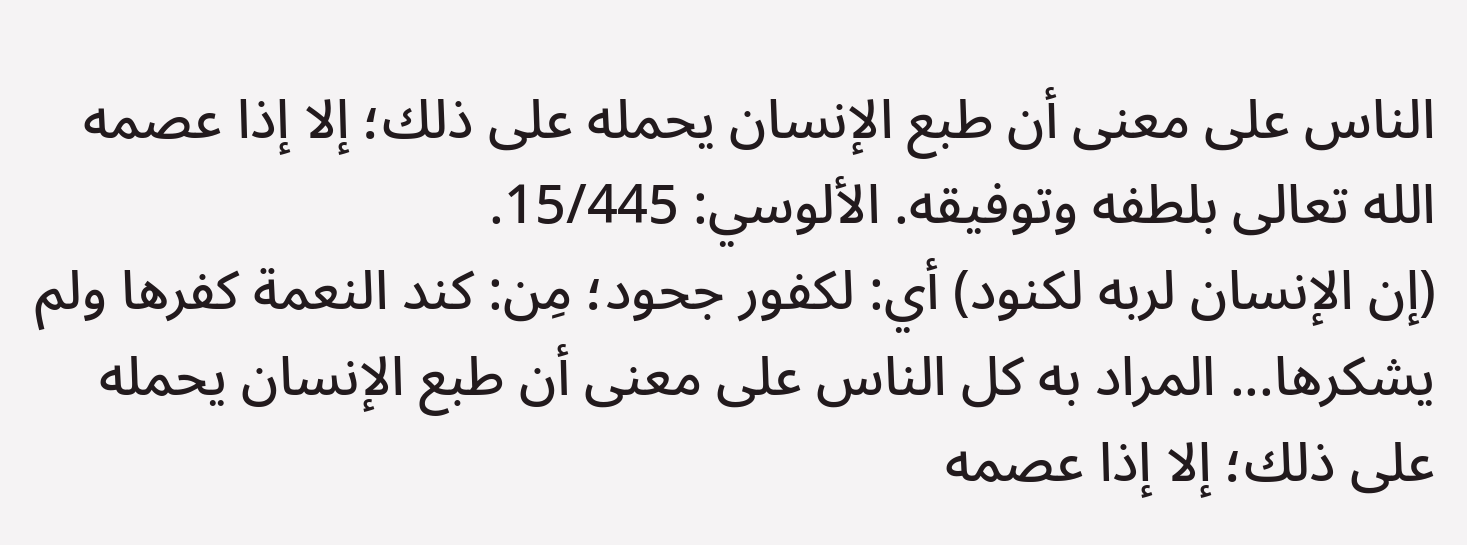الناس على معنى أن طبع الإنسان يحمله على ذلك؛ إلا إذا عصمه الله تعالى بلطفه وتوفيقه. الألوسي: 15/445.
(إن الإنسان لربه لكنود) أي: لكفور جحود؛ مِن: كند النعمة كفرها ولم يشكرها... المراد به كل الناس على معنى أن طبع الإنسان يحمله على ذلك؛ إلا إذا عصمه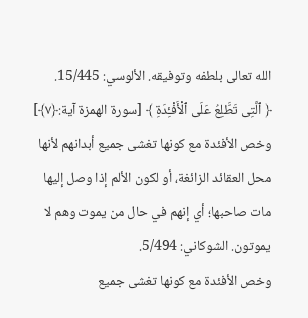الله تعالى بلطفه وتوفيقه. الألوسي: 15/445.
﴿ ٱلَّتِى تَطَّلِعُ عَلَى ٱلْأَفْـِٔدَةِ ﴾ [سورة الهمزة آية:﴿٧﴾]
وخص الأفئدة مع كونها تغشى جميع أبدانهم لأنها محل العقائد الزائغة، أو لكون الألم إذا وصل إليها مات صاحبها؛ أي إنهم في حال من يموت وهم لا يموتون. الشوكاني: 5/494.
وخص الأفئدة مع كونها تغشى جميع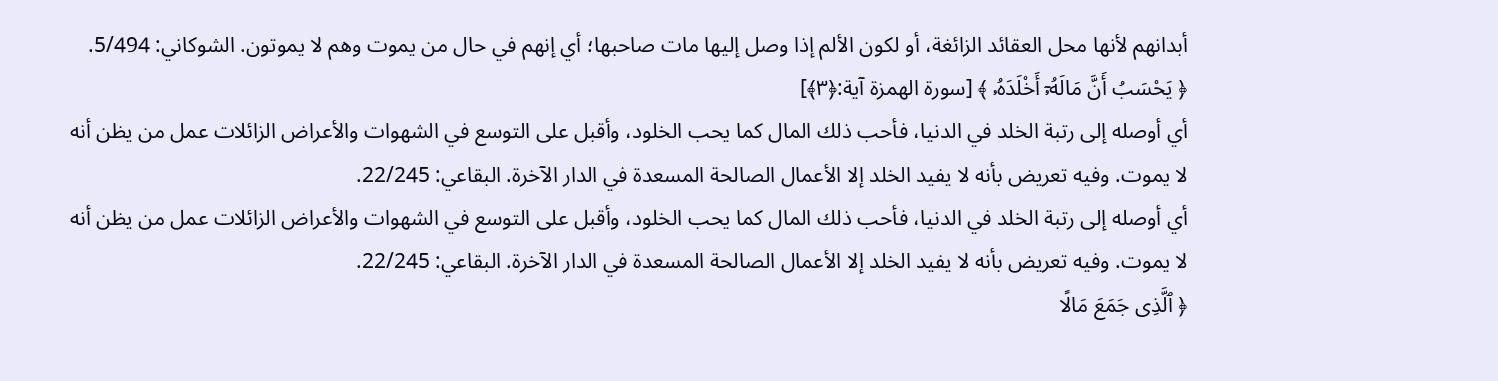أبدانهم لأنها محل العقائد الزائغة، أو لكون الألم إذا وصل إليها مات صاحبها؛ أي إنهم في حال من يموت وهم لا يموتون. الشوكاني: 5/494.
﴿ يَحْسَبُ أَنَّ مَالَهُۥٓ أَخْلَدَهُۥ ﴾ [سورة الهمزة آية:﴿٣﴾]
أي أوصله إلى رتبة الخلد في الدنيا، فأحب ذلك المال كما يحب الخلود، وأقبل على التوسع في الشهوات والأعراض الزائلات عمل من يظن أنه لا يموت. وفيه تعريض بأنه لا يفيد الخلد إلا الأعمال الصالحة المسعدة في الدار الآخرة. البقاعي: 22/245.
أي أوصله إلى رتبة الخلد في الدنيا، فأحب ذلك المال كما يحب الخلود، وأقبل على التوسع في الشهوات والأعراض الزائلات عمل من يظن أنه لا يموت. وفيه تعريض بأنه لا يفيد الخلد إلا الأعمال الصالحة المسعدة في الدار الآخرة. البقاعي: 22/245.
﴿ ٱلَّذِى جَمَعَ مَالًا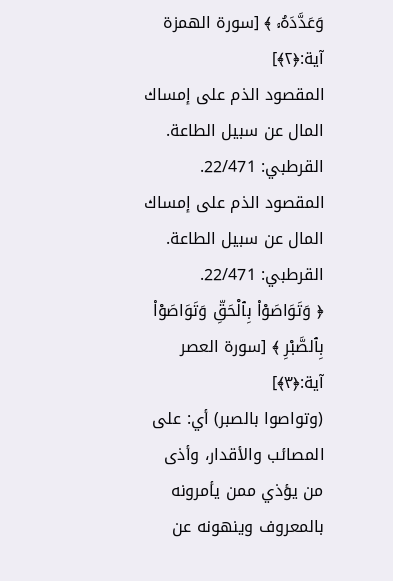وَعَدَّدَهُۥ ﴾ [سورة الهمزة آية:﴿٢﴾]
المقصود الذم على إمساك المال عن سبيل الطاعة. القرطبي: 22/471.
المقصود الذم على إمساك المال عن سبيل الطاعة. القرطبي: 22/471.
﴿ وَتَوَاصَوْا۟ بِٱلْحَقِّ وَتَوَاصَوْا۟ بِٱلصَّبْرِ ﴾ [سورة العصر آية:﴿٣﴾]
(وتواصوا بالصبر) أي: على المصائب والأقدار، وأذى من يؤذي ممن يأمرونه بالمعروف وينهونه عن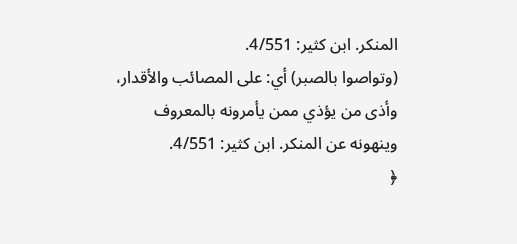المنكر. ابن كثير: 4/551.
(وتواصوا بالصبر) أي: على المصائب والأقدار، وأذى من يؤذي ممن يأمرونه بالمعروف وينهونه عن المنكر. ابن كثير: 4/551.
﴿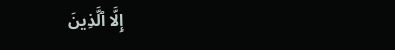إِلَّا ٱلَّذِينَ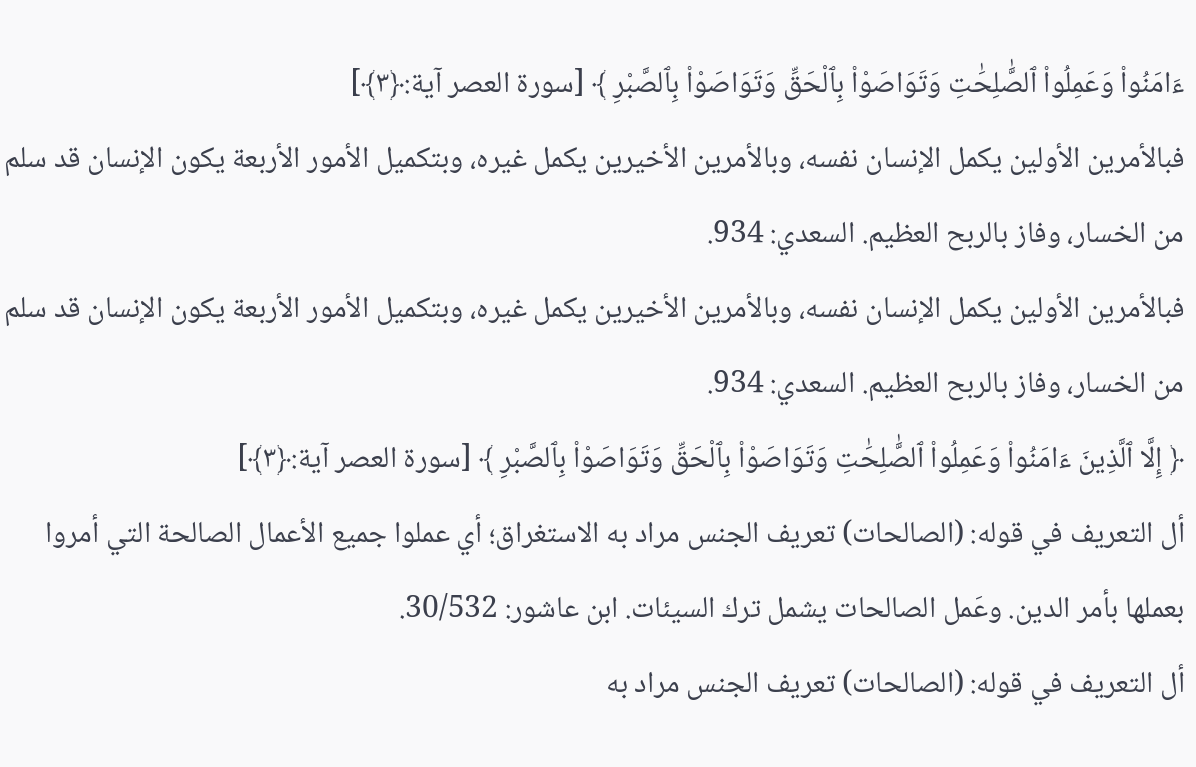ءَامَنُوا۟ وَعَمِلُوا۟ ٱلصَّٰلِحَٰتِ وَتَوَاصَوْا۟ بِٱلْحَقِّ وَتَوَاصَوْا۟ بِٱلصَّبْرِ ﴾ [سورة العصر آية:﴿٣﴾]
فبالأمرين الأولين يكمل الإنسان نفسه، وبالأمرين الأخيرين يكمل غيره، وبتكميل الأمور الأربعة يكون الإنسان قد سلم من الخسار، وفاز بالربح العظيم. السعدي: 934.
فبالأمرين الأولين يكمل الإنسان نفسه، وبالأمرين الأخيرين يكمل غيره، وبتكميل الأمور الأربعة يكون الإنسان قد سلم من الخسار، وفاز بالربح العظيم. السعدي: 934.
﴿ إِلَّا ٱلَّذِينَ ءَامَنُوا۟ وَعَمِلُوا۟ ٱلصَّٰلِحَٰتِ وَتَوَاصَوْا۟ بِٱلْحَقِّ وَتَوَاصَوْا۟ بِٱلصَّبْرِ ﴾ [سورة العصر آية:﴿٣﴾]
أل التعريف في قوله: (الصالحات) تعريف الجنس مراد به الاستغراق؛ أي عملوا جميع الأعمال الصالحة التي أمروا بعملها بأمر الدين. وعَمل الصالحات يشمل ترك السيئات. ابن عاشور: 30/532.
أل التعريف في قوله: (الصالحات) تعريف الجنس مراد به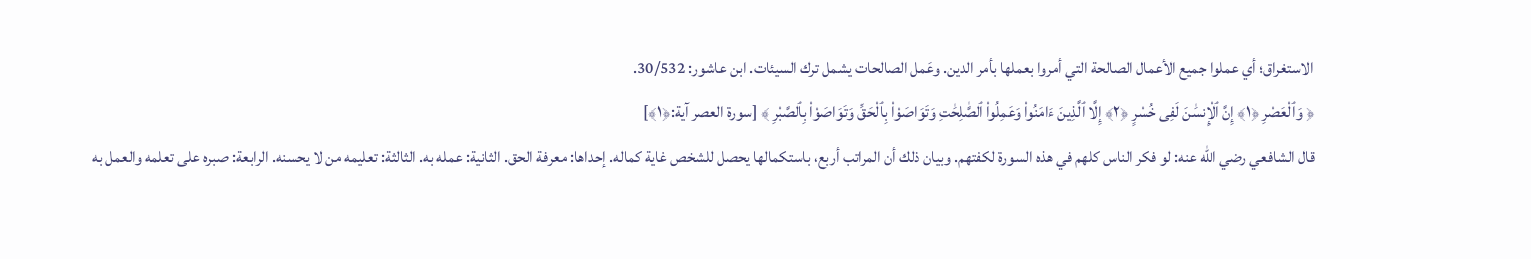الاستغراق؛ أي عملوا جميع الأعمال الصالحة التي أمروا بعملها بأمر الدين. وعَمل الصالحات يشمل ترك السيئات. ابن عاشور: 30/532.
﴿ وَٱلْعَصْرِ ﴿١﴾ إِنَّ ٱلْإِنسَٰنَ لَفِى خُسْرٍ ﴿٢﴾ إِلَّا ٱلَّذِينَ ءَامَنُوا۟ وَعَمِلُوا۟ ٱلصَّٰلِحَٰتِ وَتَوَاصَوْا۟ بِٱلْحَقِّ وَتَوَاصَوْا۟ بِٱلصَّبْرِ ﴾ [سورة العصر آية:﴿١﴾]
قال الشافعي رضي الله عنه: لو فكر الناس كلهم في هذه السورة لكفتهم. وبيان ذلك أن المراتب أربع، باستكمالها يحصل للشخص غاية كماله. إحداها: معرفة الحق. الثانية: عمله به. الثالثة: تعليمه من لا يحسنه. الرابعة: صبره على تعلمه والعمل به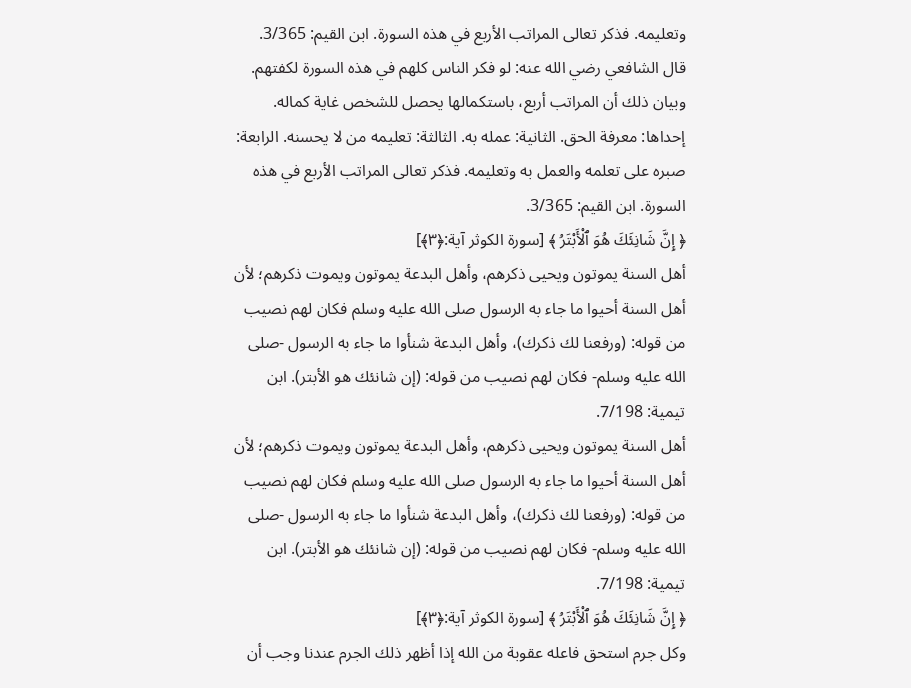وتعليمه. فذكر تعالى المراتب الأربع في هذه السورة. ابن القيم: 3/365.
قال الشافعي رضي الله عنه: لو فكر الناس كلهم في هذه السورة لكفتهم. وبيان ذلك أن المراتب أربع، باستكمالها يحصل للشخص غاية كماله. إحداها: معرفة الحق. الثانية: عمله به. الثالثة: تعليمه من لا يحسنه. الرابعة: صبره على تعلمه والعمل به وتعليمه. فذكر تعالى المراتب الأربع في هذه السورة. ابن القيم: 3/365.
﴿ إِنَّ شَانِئَكَ هُوَ ٱلْأَبْتَرُ ﴾ [سورة الكوثر آية:﴿٣﴾]
أهل السنة يموتون ويحيى ذكرهم، وأهل البدعة يموتون ويموت ذكرهم؛ لأن أهل السنة أحيوا ما جاء به الرسول صلى الله عليه وسلم فكان لهم نصيب من قوله: (ورفعنا لك ذكرك)، وأهل البدعة شنأوا ما جاء به الرسول -صلى الله عليه وسلم- فكان لهم نصيب من قوله: (إن شانئك هو الأبتر). ابن تيمية: 7/198.
أهل السنة يموتون ويحيى ذكرهم، وأهل البدعة يموتون ويموت ذكرهم؛ لأن أهل السنة أحيوا ما جاء به الرسول صلى الله عليه وسلم فكان لهم نصيب من قوله: (ورفعنا لك ذكرك)، وأهل البدعة شنأوا ما جاء به الرسول -صلى الله عليه وسلم- فكان لهم نصيب من قوله: (إن شانئك هو الأبتر). ابن تيمية: 7/198.
﴿ إِنَّ شَانِئَكَ هُوَ ٱلْأَبْتَرُ ﴾ [سورة الكوثر آية:﴿٣﴾]
وكل جرم استحق فاعله عقوبة من الله إذا أظهر ذلك الجرم عندنا وجب أن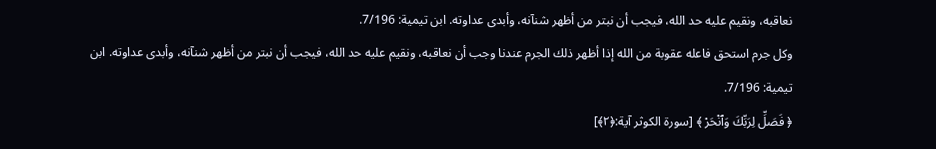نعاقبه، ونقيم عليه حد الله، فيجب أن نبتر من أظهر شنآنه، وأبدى عداوته. ابن تيمية: 7/196.
وكل جرم استحق فاعله عقوبة من الله إذا أظهر ذلك الجرم عندنا وجب أن نعاقبه، ونقيم عليه حد الله، فيجب أن نبتر من أظهر شنآنه، وأبدى عداوته. ابن تيمية: 7/196.
﴿ فَصَلِّ لِرَبِّكَ وَٱنْحَرْ ﴾ [سورة الكوثر آية:﴿٢﴾]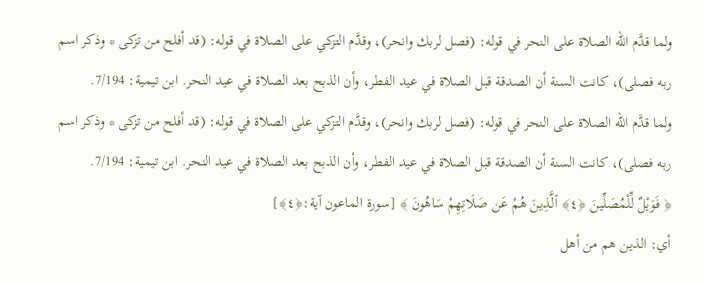ولما قدَّم الله الصلاة على النحر في قوله: (فصل لربك وانحر)، وقدَّم التزكي على الصلاة في قوله: (قد أفلح من تزكى * وذكر اسم ربه فصلى)، كانت السنة أن الصدقة قبل الصلاة في عيد الفطر، وأن الذبح بعد الصلاة في عيد النحر. ابن تيمية: 7/194.
ولما قدَّم الله الصلاة على النحر في قوله: (فصل لربك وانحر)، وقدَّم التزكي على الصلاة في قوله: (قد أفلح من تزكى * وذكر اسم ربه فصلى)، كانت السنة أن الصدقة قبل الصلاة في عيد الفطر، وأن الذبح بعد الصلاة في عيد النحر. ابن تيمية: 7/194.
﴿ فَوَيْلٌ لِّلْمُصَلِّينَ ﴿٤﴾ ٱلَّذِينَ هُمْ عَن صَلَاتِهِمْ سَاهُونَ ﴾ [سورة الماعون آية:﴿٤﴾]
أي: الذين هم من أهل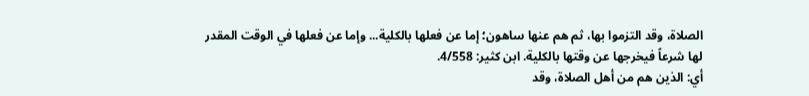الصلاة، وقد التزموا بها، ثم هم عنها ساهون؛ إما عن فعلها بالكلية... وإما عن فعلها في الوقت المقدر لها شرعاً فيخرجها عن وقتها بالكلية. ابن كثير: 4/558.
أي: الذين هم من أهل الصلاة، وقد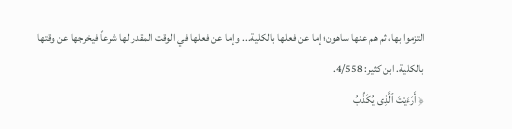التزموا بها، ثم هم عنها ساهون؛ إما عن فعلها بالكلية... وإما عن فعلها في الوقت المقدر لها شرعاً فيخرجها عن وقتها بالكلية. ابن كثير: 4/558.
﴿ أَرَءَيْتَ ٱلَّذِى يُكَذِّبُ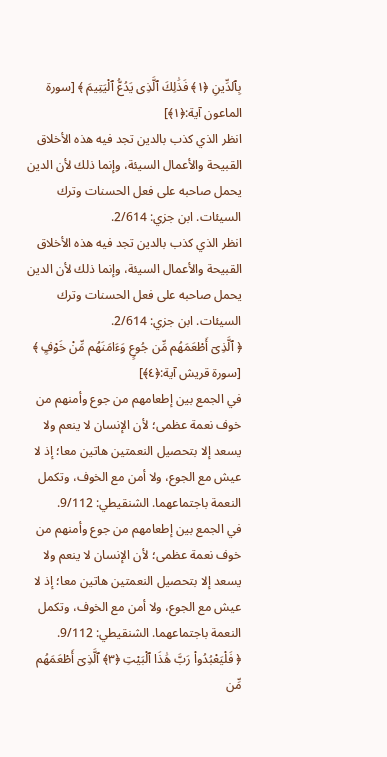بِٱلدِّينِ ﴿١﴾ فَذَٰلِكَ ٱلَّذِى يَدُعُّ ٱلْيَتِيمَ ﴾ [سورة الماعون آية:﴿١﴾]
انظر الذي كذب بالدين تجد فيه هذه الأخلاق القبيحة والأعمال السيئة، وإنما ذلك لأن الدين يحمل صاحبه على فعل الحسنات وترك السيئات. ابن جزي: 2/614.
انظر الذي كذب بالدين تجد فيه هذه الأخلاق القبيحة والأعمال السيئة، وإنما ذلك لأن الدين يحمل صاحبه على فعل الحسنات وترك السيئات. ابن جزي: 2/614.
﴿ ٱلَّذِىٓ أَطْعَمَهُم مِّن جُوعٍ وَءَامَنَهُم مِّنْ خَوْفٍۭ ﴾ [سورة قريش آية:﴿٤﴾]
في الجمع بين إطعامهم من جوع وأمنهم من خوف نعمة عظمى؛ لأن الإنسان لا ينعم ولا يسعد إلا بتحصيل النعمتين هاتين معا؛ إذ لا عيش مع الجوع، ولا أمن مع الخوف، وتكمل النعمة باجتماعهما. الشنقيطي: 9/112.
في الجمع بين إطعامهم من جوع وأمنهم من خوف نعمة عظمى؛ لأن الإنسان لا ينعم ولا يسعد إلا بتحصيل النعمتين هاتين معا؛ إذ لا عيش مع الجوع، ولا أمن مع الخوف، وتكمل النعمة باجتماعهما. الشنقيطي: 9/112.
﴿ فَلْيَعْبُدُوا۟ رَبَّ هَٰذَا ٱلْبَيْتِ ﴿٣﴾ ٱلَّذِىٓ أَطْعَمَهُم مِّن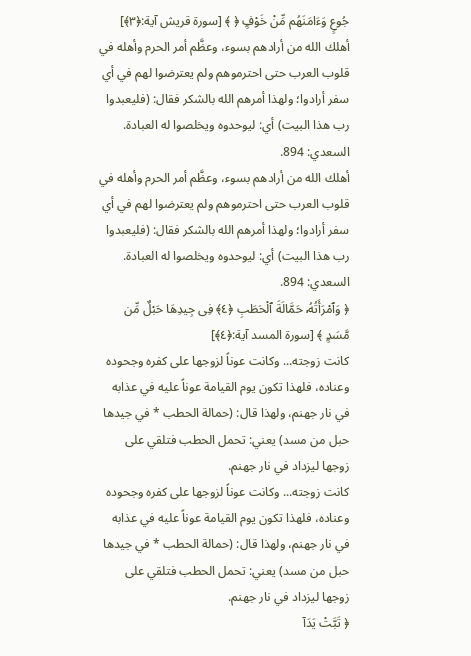جُوعٍ وَءَامَنَهُم مِّنْ خَوْفٍۭ ﴿ ﴾ [سورة قريش آية:﴿٣﴾]
أهلك الله من أرادهم بسوء، وعظَّم أمر الحرم وأهله في قلوب العرب حتى احترموهم ولم يعترضوا لهم في أي سفر أرادوا؛ ولهذا أمرهم الله بالشكر فقال: (فليعبدوا رب هذا البيت) أي: ليوحدوه ويخلصوا له العبادة. السعدي: 894.
أهلك الله من أرادهم بسوء، وعظَّم أمر الحرم وأهله في قلوب العرب حتى احترموهم ولم يعترضوا لهم في أي سفر أرادوا؛ ولهذا أمرهم الله بالشكر فقال: (فليعبدوا رب هذا البيت) أي: ليوحدوه ويخلصوا له العبادة. السعدي: 894.
﴿ وَٱمْرَأَتُهُۥ حَمَّالَةَ ٱلْحَطَبِ ﴿٤﴾ فِى جِيدِهَا حَبْلٌ مِّن مَّسَدٍۭ ﴾ [سورة المسد آية:﴿٤﴾]
كانت زوجته... وكانت عوناً لزوجها على كفره وجحوده وعناده، فلهذا تكون يوم القيامة عوناً عليه في عذابه في نار جهنم، ولهذا قال: (حمالة الحطب * في جيدها حبل من مسد) يعني: تحمل الحطب فتلقي على زوجها ليزداد في نار جهنم.
كانت زوجته... وكانت عوناً لزوجها على كفره وجحوده وعناده، فلهذا تكون يوم القيامة عوناً عليه في عذابه في نار جهنم، ولهذا قال: (حمالة الحطب * في جيدها حبل من مسد) يعني: تحمل الحطب فتلقي على زوجها ليزداد في نار جهنم.
﴿ تَبَّتْ يَدَآ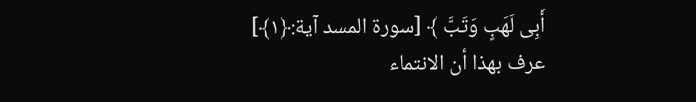أَبِى لَهَبٍ وَتَبَّ ﴾ [سورة المسد آية:﴿١﴾]
عرف بهذا أن الانتماء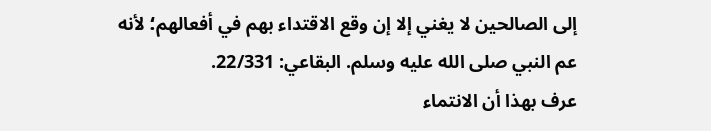إلى الصالحين لا يغني إلا إن وقع الاقتداء بهم في أفعالهم؛ لأنه عم النبي صلى الله عليه وسلم. البقاعي: 22/331.
عرف بهذا أن الانتماء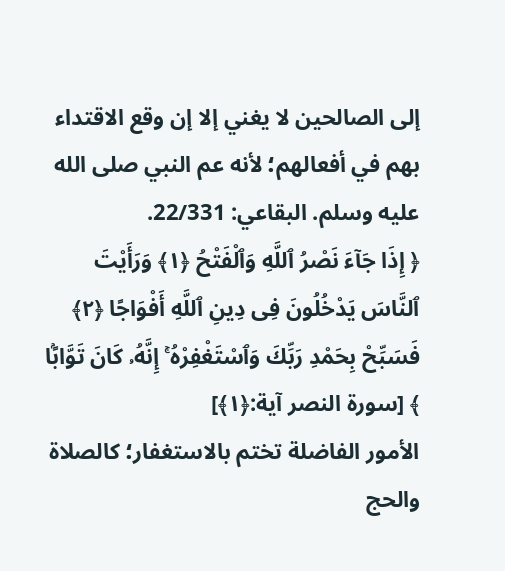إلى الصالحين لا يغني إلا إن وقع الاقتداء بهم في أفعالهم؛ لأنه عم النبي صلى الله عليه وسلم. البقاعي: 22/331.
﴿ إِذَا جَآءَ نَصْرُ ٱللَّهِ وَٱلْفَتْحُ ﴿١﴾ وَرَأَيْتَ ٱلنَّاسَ يَدْخُلُونَ فِى دِينِ ٱللَّهِ أَفْوَاجًا ﴿٢﴾ فَسَبِّحْ بِحَمْدِ رَبِّكَ وَٱسْتَغْفِرْهُ ۚ إِنَّهُۥ كَانَ تَوَّابًۢا ﴾ [سورة النصر آية:﴿١﴾]
الأمور الفاضلة تختم بالاستغفار؛ كالصلاة والحج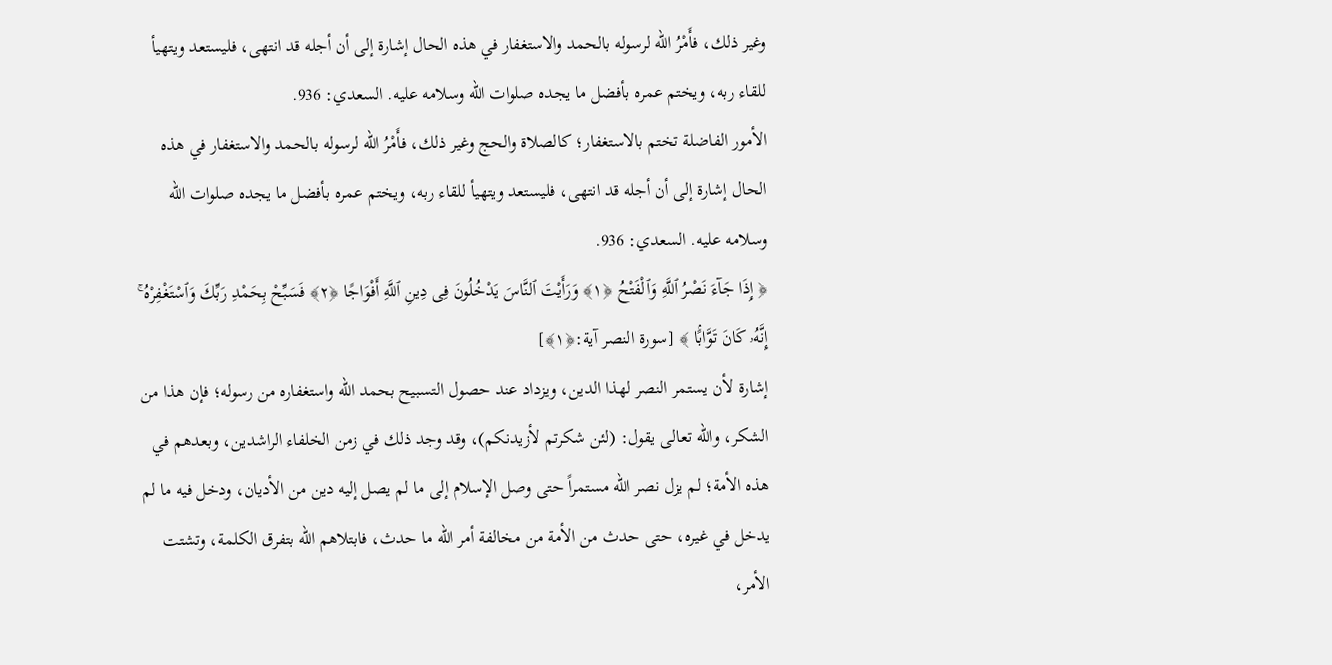وغير ذلك، فأَمْرُ الله لرسوله بالحمد والاستغفار في هذه الحال إشارة إلى أن أجله قد انتهى، فليستعد ويتهيأ للقاء ربه، ويختم عمره بأفضل ما يجده صلوات الله وسلامه عليه. السعدي: 936.
الأمور الفاضلة تختم بالاستغفار؛ كالصلاة والحج وغير ذلك، فأَمْرُ الله لرسوله بالحمد والاستغفار في هذه الحال إشارة إلى أن أجله قد انتهى، فليستعد ويتهيأ للقاء ربه، ويختم عمره بأفضل ما يجده صلوات الله وسلامه عليه. السعدي: 936.
﴿ إِذَا جَآءَ نَصْرُ ٱللَّهِ وَٱلْفَتْحُ ﴿١﴾ وَرَأَيْتَ ٱلنَّاسَ يَدْخُلُونَ فِى دِينِ ٱللَّهِ أَفْوَاجًا ﴿٢﴾ فَسَبِّحْ بِحَمْدِ رَبِّكَ وَٱسْتَغْفِرْهُ ۚ إِنَّهُۥ كَانَ تَوَّابًۢا ﴾ [سورة النصر آية:﴿١﴾]
إشارة لأن يستمر النصر لهذا الدين، ويزداد عند حصول التسبيح بحمد الله واستغفاره من رسوله؛ فإن هذا من الشكر، والله تعالى يقول: (لئن شكرتم لأزيدنكم)، وقد وجد ذلك في زمن الخلفاء الراشدين، وبعدهم في هذه الأمة؛ لم يزل نصر الله مستمراً حتى وصل الإسلام إلى ما لم يصل إليه دين من الأديان، ودخل فيه ما لم يدخل في غيره، حتى حدث من الأمة من مخالفة أمر الله ما حدث، فابتلاهم الله بتفرق الكلمة، وتشتت الأمر،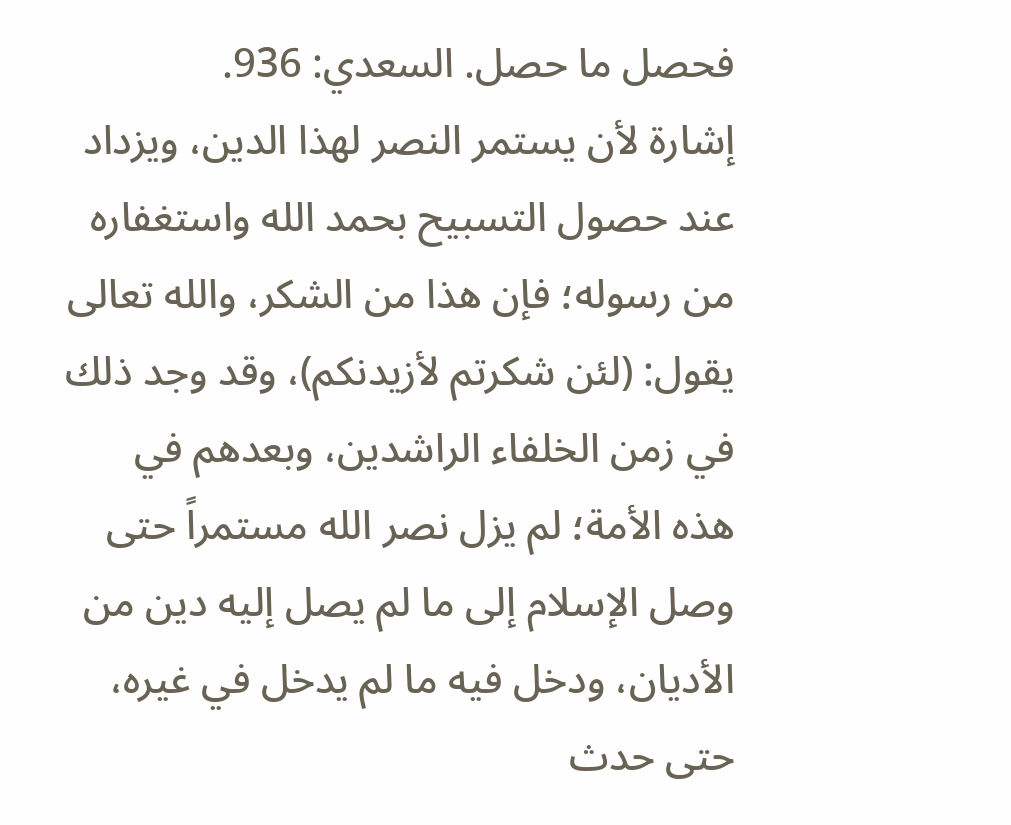فحصل ما حصل. السعدي: 936.
إشارة لأن يستمر النصر لهذا الدين، ويزداد عند حصول التسبيح بحمد الله واستغفاره من رسوله؛ فإن هذا من الشكر، والله تعالى يقول: (لئن شكرتم لأزيدنكم)، وقد وجد ذلك في زمن الخلفاء الراشدين، وبعدهم في هذه الأمة؛ لم يزل نصر الله مستمراً حتى وصل الإسلام إلى ما لم يصل إليه دين من الأديان، ودخل فيه ما لم يدخل في غيره، حتى حدث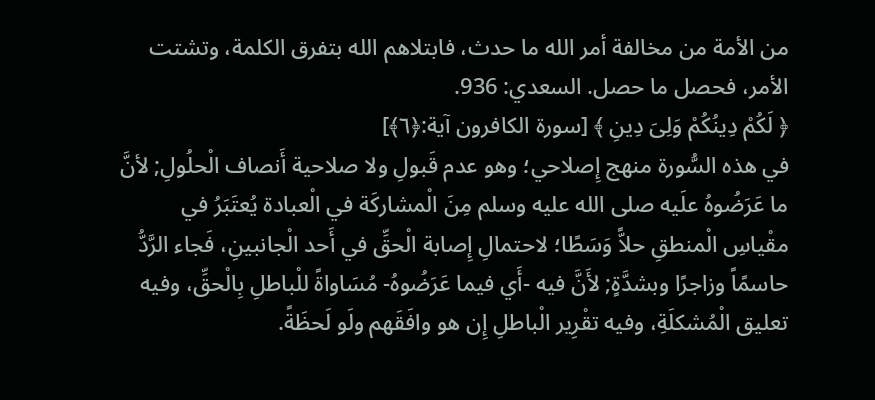من الأمة من مخالفة أمر الله ما حدث، فابتلاهم الله بتفرق الكلمة، وتشتت الأمر، فحصل ما حصل. السعدي: 936.
﴿ لَكُمْ دِينُكُمْ وَلِىَ دِينِ ﴾ [سورة الكافرون آية:﴿٦﴾]
في هذه السُّورة منهج إِصلاحي؛ وهو عدم قَبولِ ولا صلاحية أَنصاف الْحلُولِ; لأنَّ ما عَرَضُوهُ علَيه صلى الله عليه وسلم مِنَ الْمشاركَة في الْعبادة يُعتَبَرُ في مقْياسِ الْمنطقِ حلاًّ وَسَطًا؛ لاحتمالِ إِصابة الْحقِّ في أَحد الْجانبينِ، فَجاء الرَّدُّ حاسمًاً وزاجرًا وبشدَّةٍ; لأَنَّ فيه -أَي فيما عَرَضُوهُ- مُسَاواةً للْباطلِ بِالْحقِّ، وفيه تعليق الْمُشكلَةِ، وفيه تقْرِير الْباطلِ إِن هو وافَقَهم ولَو لَحظَةً.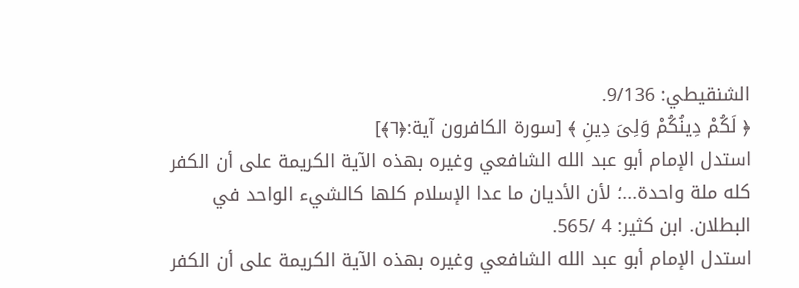الشنقيطي: 9/136.
﴿ لَكُمْ دِينُكُمْ وَلِىَ دِينِ ﴾ [سورة الكافرون آية:﴿٦﴾]
استدل الإمام أبو عبد الله الشافعي وغيره بهذه الآية الكريمة على أن الكفر كله ملة واحدة...؛ لأن الأديان ما عدا الإسلام كلها كالشيء الواحد في البطلان. ابن كثير: 4 /565.
استدل الإمام أبو عبد الله الشافعي وغيره بهذه الآية الكريمة على أن الكفر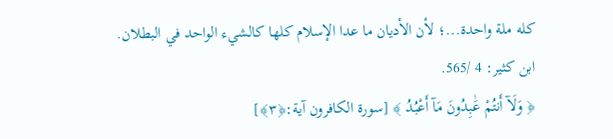كله ملة واحدة...؛ لأن الأديان ما عدا الإسلام كلها كالشيء الواحد في البطلان. ابن كثير: 4 /565.
﴿ وَلَآ أَنتُمْ عَٰبِدُونَ مَآ أَعْبُدُ ﴾ [سورة الكافرون آية:﴿٣﴾]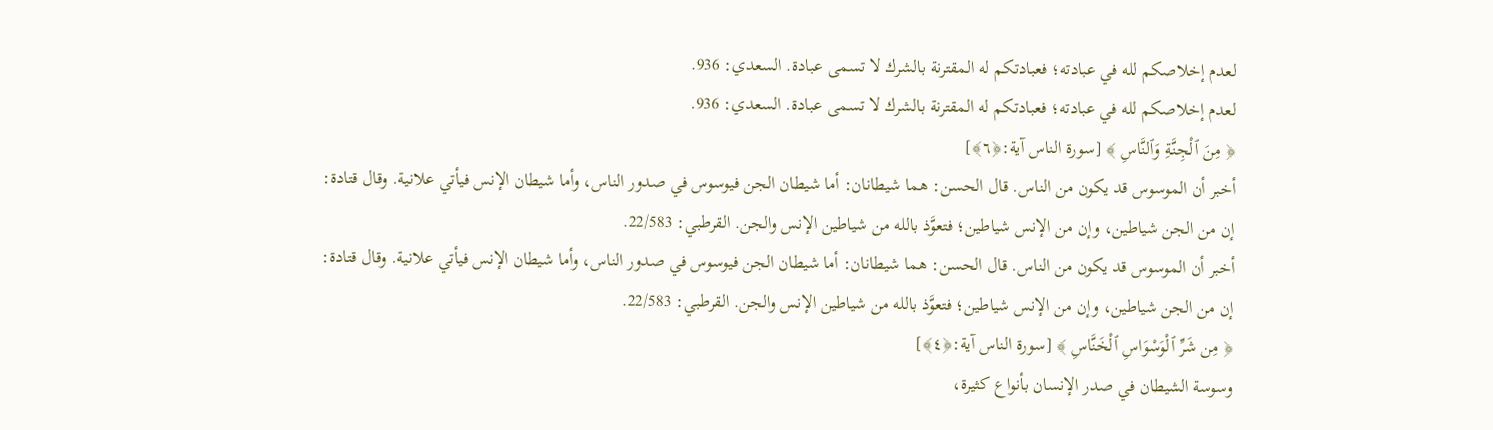لعدم إخلاصكم لله في عبادته؛ فعبادتكم له المقترنة بالشرك لا تسمى عبادة. السعدي: 936.
لعدم إخلاصكم لله في عبادته؛ فعبادتكم له المقترنة بالشرك لا تسمى عبادة. السعدي: 936.
﴿ مِنَ ٱلْجِنَّةِ وَٱلنَّاسِ ﴾ [سورة الناس آية:﴿٦﴾]
أخبر أن الموسوس قد يكون من الناس. قال الحسن: هما شيطانان: أما شيطان الجن فيوسوس في صدور الناس، وأما شيطان الإنس فيأتي علانية. وقال قتادة: إن من الجن شياطين، وإن من الإنس شياطين؛ فتعوَّذ بالله من شياطين الإنس والجن. القرطبي: 22/583.
أخبر أن الموسوس قد يكون من الناس. قال الحسن: هما شيطانان: أما شيطان الجن فيوسوس في صدور الناس، وأما شيطان الإنس فيأتي علانية. وقال قتادة: إن من الجن شياطين، وإن من الإنس شياطين؛ فتعوَّذ بالله من شياطين الإنس والجن. القرطبي: 22/583.
﴿ مِن شَرِّ ٱلْوَسْوَاسِ ٱلْخَنَّاسِ ﴾ [سورة الناس آية:﴿٤﴾]
وسوسة الشيطان في صدر الإنسان بأنواع كثيرة،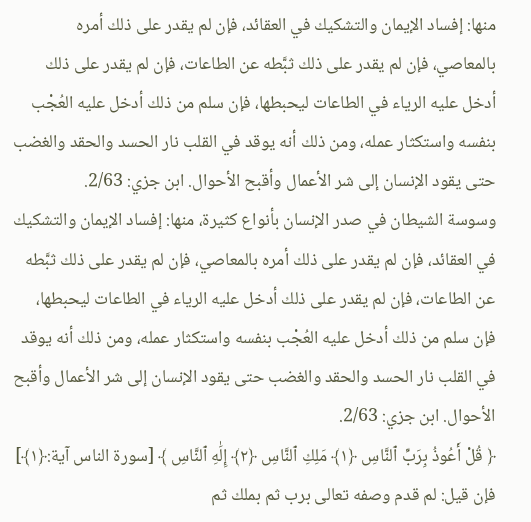منها: إفساد الإيمان والتشكيك في العقائد، فإن لم يقدر على ذلك أمره بالمعاصي، فإن لم يقدر على ذلك ثبَّطه عن الطاعات، فإن لم يقدر على ذلك أدخل عليه الرياء في الطاعات ليحبطها، فإن سلم من ذلك أدخل عليه العُجْب بنفسه واستكثار عمله، ومن ذلك أنه يوقد في القلب نار الحسد والحقد والغضب حتى يقود الإنسان إلى شر الأعمال وأقبح الأحوال. ابن جزي: 2/63.
وسوسة الشيطان في صدر الإنسان بأنواع كثيرة، منها: إفساد الإيمان والتشكيك في العقائد، فإن لم يقدر على ذلك أمره بالمعاصي، فإن لم يقدر على ذلك ثبَّطه عن الطاعات، فإن لم يقدر على ذلك أدخل عليه الرياء في الطاعات ليحبطها، فإن سلم من ذلك أدخل عليه العُجْب بنفسه واستكثار عمله، ومن ذلك أنه يوقد في القلب نار الحسد والحقد والغضب حتى يقود الإنسان إلى شر الأعمال وأقبح الأحوال. ابن جزي: 2/63.
﴿ قُلْ أَعُوذُ بِرَبِّ ٱلنَّاسِ ﴿١﴾ مَلِكِ ٱلنَّاسِ ﴿٢﴾ إِلَٰهِ ٱلنَّاسِ ﴾ [سورة الناس آية:﴿١﴾]
فإن قيل: لم قدم وصفه تعالى برب ثم بملك ثم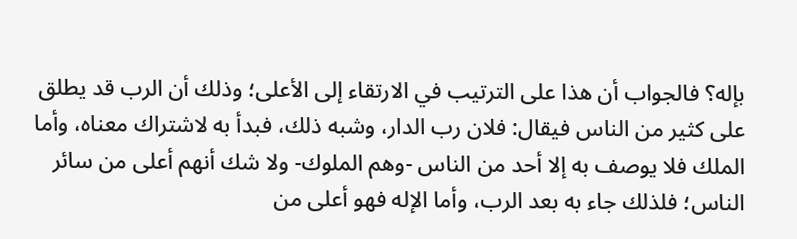بإله؟ فالجواب أن هذا على الترتيب في الارتقاء إلى الأعلى؛ وذلك أن الرب قد يطلق على كثير من الناس فيقال: فلان رب الدار، وشبه ذلك، فبدأ به لاشتراك معناه، وأما الملك فلا يوصف به إلا أحد من الناس -وهم الملوك- ولا شك أنهم أعلى من سائر الناس؛ فلذلك جاء به بعد الرب، وأما الإله فهو أعلى من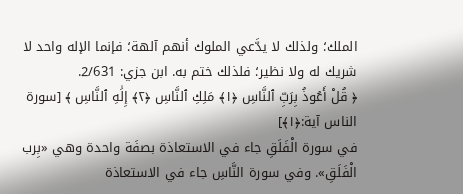الملك؛ ولذلك لا يدَّعي الملوك أنهم آلهة؛ فإنما الإله واحد لا شريك له ولا نظير؛ فلذلك ختم به. ابن جزي: 2/631.
﴿ قُلْ أَعُوذُ بِرَبِّ ٱلنَّاسِ ﴿١﴾ مَلِكِ ٱلنَّاسِ ﴿٢﴾ إِلَٰهِ ٱلنَّاسِ ﴾ [سورة الناس آية:﴿١﴾]
في سورة الْفَلَقِ جاء في الاستعاذة بصفَة واحدة وهي «بِرب الْفَلَقِ». وفي سورة النَّاسِ جاء في الاستعاذة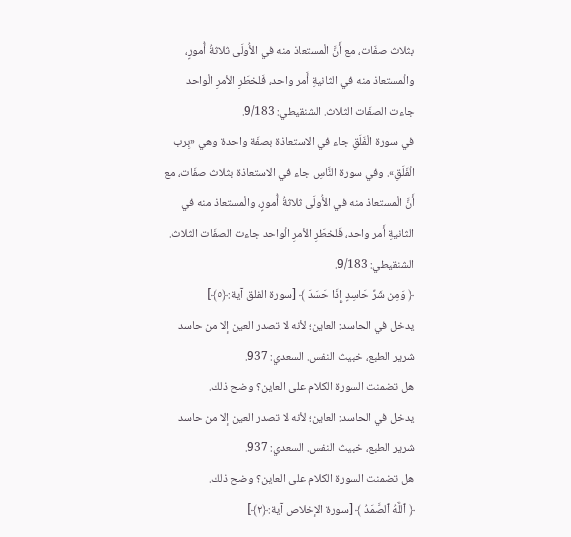بثلاث صفَات، مع أَنَّ الْمستعاذ منه في الأُولَى ثلاثةُ أُمورٍ، والْمستعاذ منه في الثانيةِ أَمر واحد، فَلخطَرِ الأمرِ الْواحد جاءت الصفَات الثلاث. الشنقيطي: 9/183.
في سورة الْفَلَقِ جاء في الاستعاذة بصفَة واحدة وهي «بِرب الْفَلَقِ». وفي سورة النَّاسِ جاء في الاستعاذة بثلاث صفَات، مع أَنَّ الْمستعاذ منه في الأُولَى ثلاثةُ أُمورٍ، والْمستعاذ منه في الثانيةِ أَمر واحد، فَلخطَرِ الأمرِ الْواحد جاءت الصفَات الثلاث. الشنقيطي: 9/183.
﴿ وَمِن شَرِّ حَاسِدٍ إِذَا حَسَدَ ﴾ [سورة الفلق آية:﴿٥﴾]
يدخل في الحاسد: العاين؛ لأنه لا تصدر العين إلا من حاسد شرير الطبع، خبيث النفس. السعدي: 937.
هل تضمنت السورة الكلام على العاين؟ وضح ذلك.
يدخل في الحاسد: العاين؛ لأنه لا تصدر العين إلا من حاسد شرير الطبع، خبيث النفس. السعدي: 937.
هل تضمنت السورة الكلام على العاين؟ وضح ذلك.
﴿ ٱللَّهُ ٱلصَّمَدُ ﴾ [سورة الإخلاص آية:﴿٢﴾]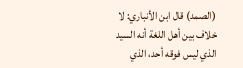(الصمد) قال ابن الأنباري: لا خلاف بين أهل اللغة أنه السيد الذي ليس فوقه أحد، الذي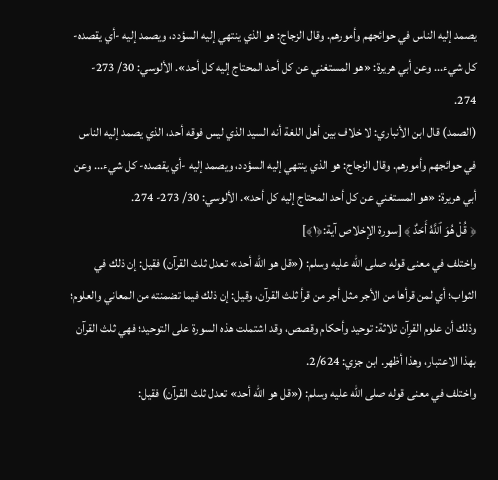يصمد إليه الناس في حوائجهم وأمورهم. وقال الزجاج: هو الذي ينتهي إليه السؤدد، ويصمد إليه -أي يقصده- كل شيء... وعن أبي هريرة: «هو المستغني عن كل أحد المحتاج إليه كل أحد». الألوسي: 30/ 273- 274.
(الصمد) قال ابن الأنباري: لا خلاف بين أهل اللغة أنه السيد الذي ليس فوقه أحد، الذي يصمد إليه الناس في حوائجهم وأمورهم. وقال الزجاج: هو الذي ينتهي إليه السؤدد، ويصمد إليه -أي يقصده- كل شيء... وعن أبي هريرة: «هو المستغني عن كل أحد المحتاج إليه كل أحد». الألوسي: 30/ 273- 274.
﴿ قُلْ هُوَ ٱللَّهُ أَحَدٌ ﴾ [سورة الإخلاص آية:﴿١﴾]
واختلف في معنى قوله صلى الله عليه وسلم: («قل هو الله أحد» تعدل ثلث القرآن) فقيل: إن ذلك في الثواب؛ أي لمن قرأها من الأجر مثل أجر من قرأ ثلث القرآن، وقيل: إن ذلك فيما تضمنته من المعاني والعلوم؛ وذلك أن علوم القرِآن ثلاثة: توحيد وأحكام وقصص، وقد اشتملت هذه السورة على التوحيد؛ فهي ثلث القرآن بهذا الاعتبار، وهذا أظهر. ابن جزي: 2/624.
واختلف في معنى قوله صلى الله عليه وسلم: («قل هو الله أحد» تعدل ثلث القرآن) فقيل: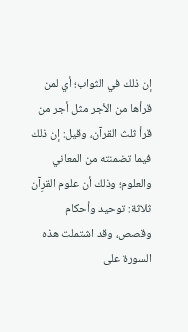إن ذلك في الثواب؛ أي لمن قرأها من الأجر مثل أجر من قرأ ثلث القرآن، وقيل: إن ذلك فيما تضمنته من المعاني والعلوم؛ وذلك أن علوم القرِآن ثلاثة: توحيد وأحكام وقصص، وقد اشتملت هذه السورة على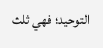التوحيد؛ فهي ثلث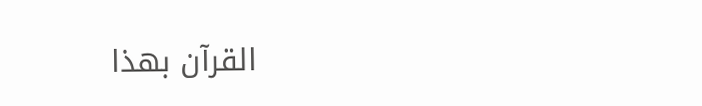القرآن بهذا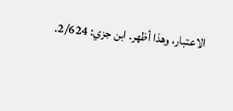الاعتبار، وهذا أظهر. ابن جزي: 2/624.